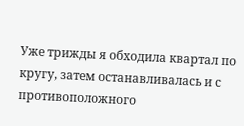Уже трижды я обходила квартал по кругу, затем останавливалась и с противоположного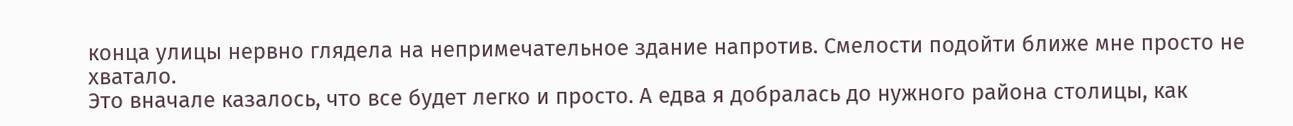конца улицы нервно глядела на непримечательное здание напротив. Смелости подойти ближе мне просто не хватало.
Это вначале казалось, что все будет легко и просто. А едва я добралась до нужного района столицы, как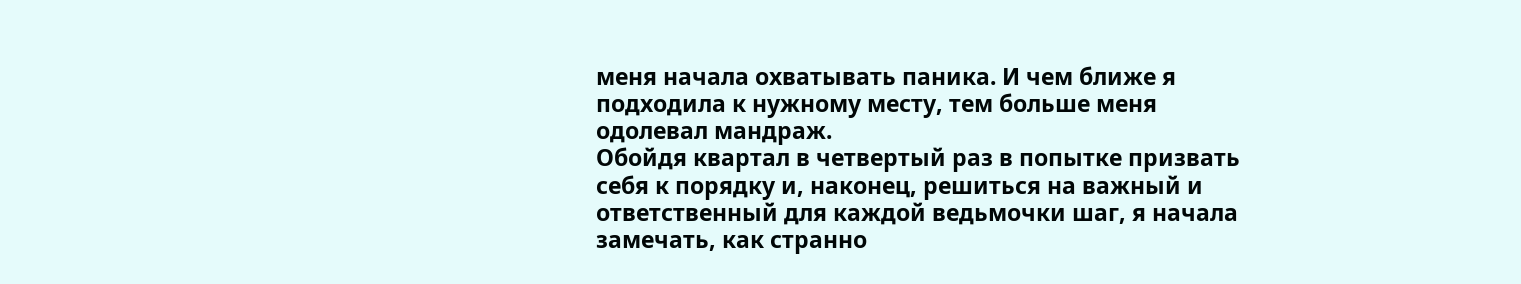меня начала охватывать паника. И чем ближе я подходила к нужному месту, тем больше меня одолевал мандраж.
Обойдя квартал в четвертый раз в попытке призвать себя к порядку и, наконец, решиться на важный и ответственный для каждой ведьмочки шаг, я начала замечать, как странно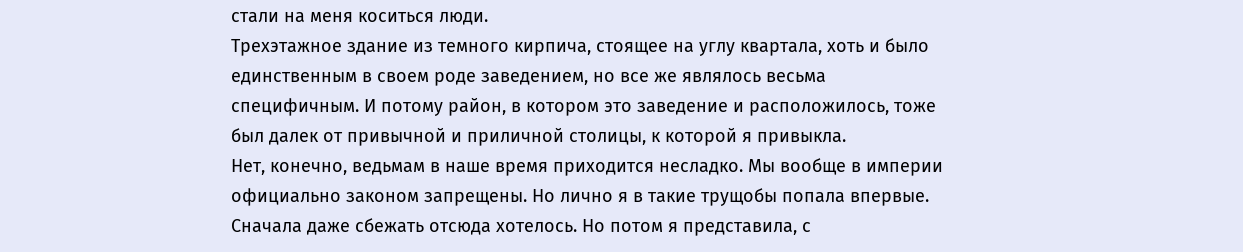стали на меня коситься люди.
Трехэтажное здание из темного кирпича, стоящее на углу квартала, хоть и было единственным в своем роде заведением, но все же являлось весьма специфичным. И потому район, в котором это заведение и расположилось, тоже был далек от привычной и приличной столицы, к которой я привыкла.
Нет, конечно, ведьмам в наше время приходится несладко. Мы вообще в империи официально законом запрещены. Но лично я в такие трущобы попала впервые.
Сначала даже сбежать отсюда хотелось. Но потом я представила, с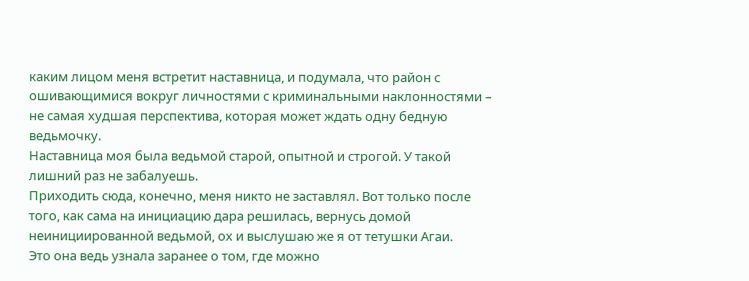каким лицом меня встретит наставница, и подумала, что район с ошивающимися вокруг личностями с криминальными наклонностями – не самая худшая перспектива, которая может ждать одну бедную ведьмочку.
Наставница моя была ведьмой старой, опытной и строгой. У такой лишний раз не забалуешь.
Приходить сюда, конечно, меня никто не заставлял. Вот только после того, как сама на инициацию дара решилась, вернусь домой неинициированной ведьмой, ох и выслушаю же я от тетушки Агаи.
Это она ведь узнала заранее о том, где можно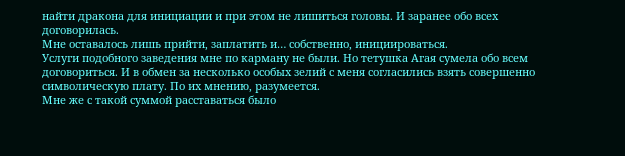найти дракона для инициации и при этом не лишиться головы. И заранее обо всех договорилась.
Мне оставалось лишь прийти, заплатить и… собственно, инициироваться.
Услуги подобного заведения мне по карману не были. Но тетушка Агая сумела обо всем договориться. И в обмен за несколько особых зелий с меня согласились взять совершенно символическую плату. По их мнению, разумеется.
Мне же с такой суммой расставаться было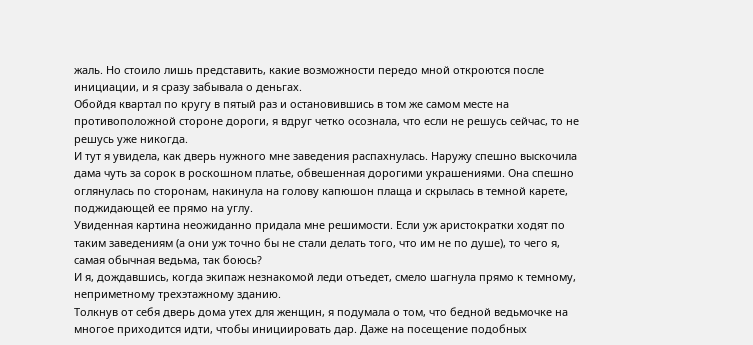жаль. Но стоило лишь представить, какие возможности передо мной откроются после инициации, и я сразу забывала о деньгах.
Обойдя квартал по кругу в пятый раз и остановившись в том же самом месте на противоположной стороне дороги, я вдруг четко осознала, что если не решусь сейчас, то не решусь уже никогда.
И тут я увидела, как дверь нужного мне заведения распахнулась. Наружу спешно выскочила дама чуть за сорок в роскошном платье, обвешенная дорогими украшениями. Она спешно оглянулась по сторонам, накинула на голову капюшон плаща и скрылась в темной карете, поджидающей ее прямо на углу.
Увиденная картина неожиданно придала мне решимости. Если уж аристократки ходят по таким заведениям (а они уж точно бы не стали делать того, что им не по душе), то чего я, самая обычная ведьма, так боюсь?
И я, дождавшись, когда экипаж незнакомой леди отъедет, смело шагнула прямо к темному, неприметному трехэтажному зданию.
Толкнув от себя дверь дома утех для женщин, я подумала о том, что бедной ведьмочке на многое приходится идти, чтобы инициировать дар. Даже на посещение подобных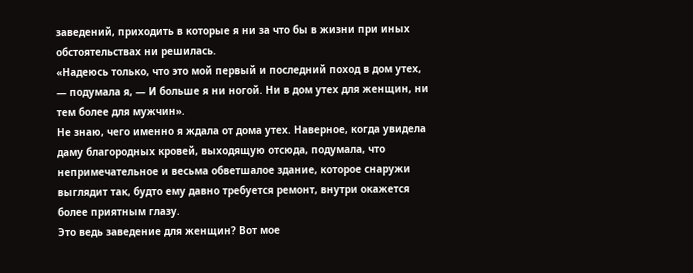заведений, приходить в которые я ни за что бы в жизни при иных обстоятельствах ни решилась.
«Надеюсь только, что это мой первый и последний поход в дом утех, — подумала я, — И больше я ни ногой. Ни в дом утех для женщин, ни тем более для мужчин».
Не знаю, чего именно я ждала от дома утех. Наверное, когда увидела даму благородных кровей, выходящую отсюда, подумала, что непримечательное и весьма обветшалое здание, которое снаружи выглядит так, будто ему давно требуется ремонт, внутри окажется более приятным глазу.
Это ведь заведение для женщин? Вот мое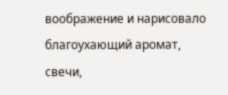воображение и нарисовало благоухающий аромат, свечи,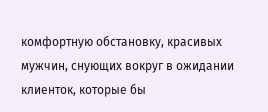комфортную обстановку, красивых мужчин, снующих вокруг в ожидании клиенток, которые бы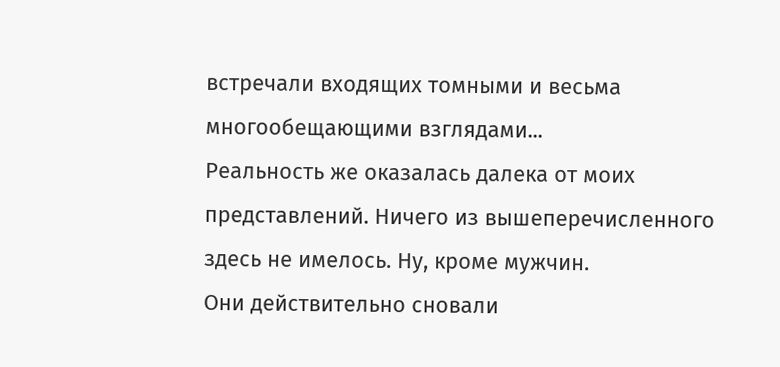встречали входящих томными и весьма многообещающими взглядами...
Реальность же оказалась далека от моих представлений. Ничего из вышеперечисленного здесь не имелось. Ну, кроме мужчин.
Они действительно сновали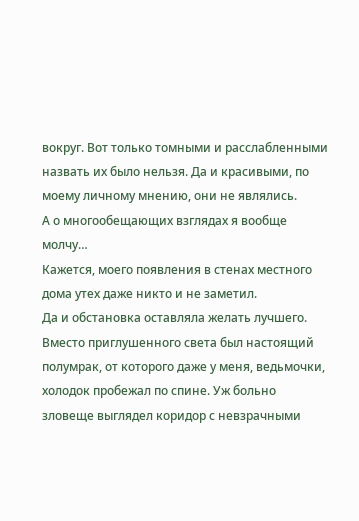вокруг. Вот только томными и расслабленными назвать их было нельзя. Да и красивыми, по моему личному мнению, они не являлись.
А о многообещающих взглядах я вообще молчу…
Кажется, моего появления в стенах местного дома утех даже никто и не заметил.
Да и обстановка оставляла желать лучшего. Вместо приглушенного света был настоящий полумрак, от которого даже у меня, ведьмочки, холодок пробежал по спине. Уж больно зловеще выглядел коридор с невзрачными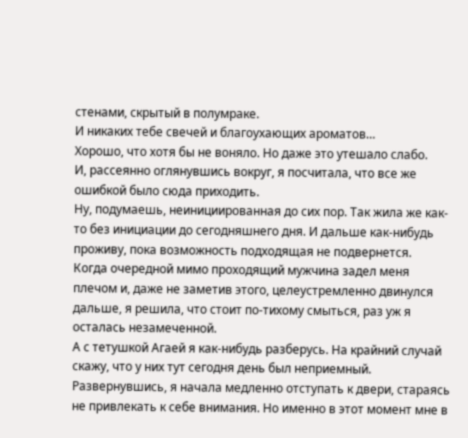стенами, скрытый в полумраке.
И никаких тебе свечей и благоухающих ароматов…
Хорошо, что хотя бы не воняло. Но даже это утешало слабо.
И, рассеянно оглянувшись вокруг, я посчитала, что все же ошибкой было сюда приходить.
Ну, подумаешь, неинициированная до сих пор. Так жила же как-то без инициации до сегодняшнего дня. И дальше как-нибудь проживу, пока возможность подходящая не подвернется.
Когда очередной мимо проходящий мужчина задел меня плечом и, даже не заметив этого, целеустремленно двинулся дальше, я решила, что стоит по-тихому смыться, раз уж я осталась незамеченной.
А с тетушкой Агаей я как-нибудь разберусь. На крайний случай скажу, что у них тут сегодня день был неприемный.
Развернувшись, я начала медленно отступать к двери, стараясь не привлекать к себе внимания. Но именно в этот момент мне в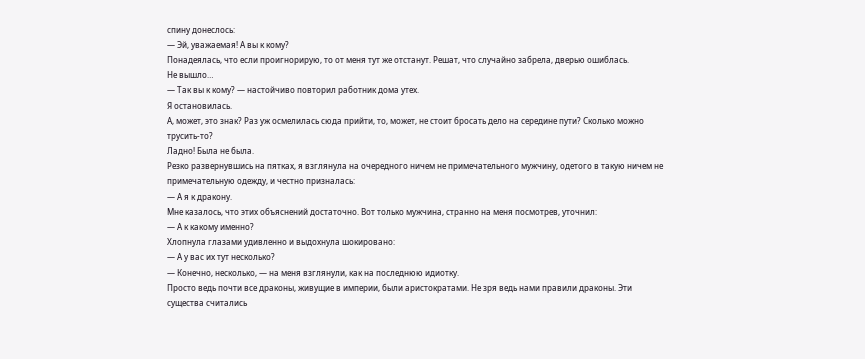спину донеслось:
— Эй, уважаемая! А вы к кому?
Понадеялась, что если проигнорирую, то от меня тут же отстанут. Решат, что случайно забрела, дверью ошиблась.
Не вышло…
— Так вы к кому? — настойчиво повторил работник дома утех.
Я остановилась.
А, может, это знак? Раз уж осмелилась сюда прийти, то, может, не стоит бросать дело на середине пути? Сколько можно трусить-то?
Ладно! Была не была.
Резко развернувшись на пятках, я взглянула на очередного ничем не примечательного мужчину, одетого в такую ничем не примечательную одежду, и честно призналась:
— А я к дракону.
Мне казалось, что этих объяснений достаточно. Вот только мужчина, странно на меня посмотрев, уточнил:
— А к какому именно?
Хлопнула глазами удивленно и выдохнула шокировано:
— А у вас их тут несколько?
— Конечно, несколько, — на меня взглянули, как на последнюю идиотку.
Просто ведь почти все драконы, живущие в империи, были аристократами. Не зря ведь нами правили драконы. Эти существа считались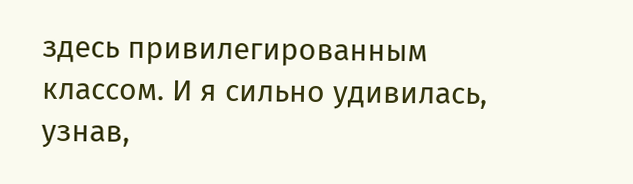здесь привилегированным классом. И я сильно удивилась, узнав,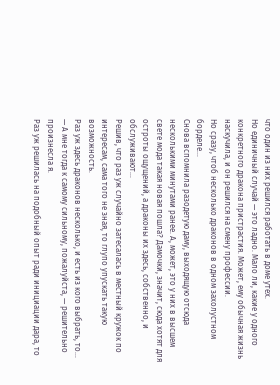что один из них решился работать в доме утех.
Но единичный случай — это ладно. Мало ли, какие у одного конкретного дракона пристрастия. Может, ему обычная жизнь наскучила, и он решился на смену профессии.
Но сразу, чтоб несколько драконов в одном захолустном борделе…
Снова вспомнила разодетую даму, выходящую отсюда несколькими минутами ранее. А, может, это у них в высшем свете мода такая новая пошла? Дамочки, значит, сюда хотят для остроты ощущений, а драконы их здесь, собственно, и обслуживают…
Решив, что раз уж случайно затесалась в местный кружок по интересам, сама того не зная, то глупо упускать такую возможность.
Раз уж здесь драконов несколько, и есть из кого выбрать, то…
— А мне тогда к самому сильному, пожалуйста, — решительно произнесла я.
Раз уж решилась на подобный опыт ради инициации дара, то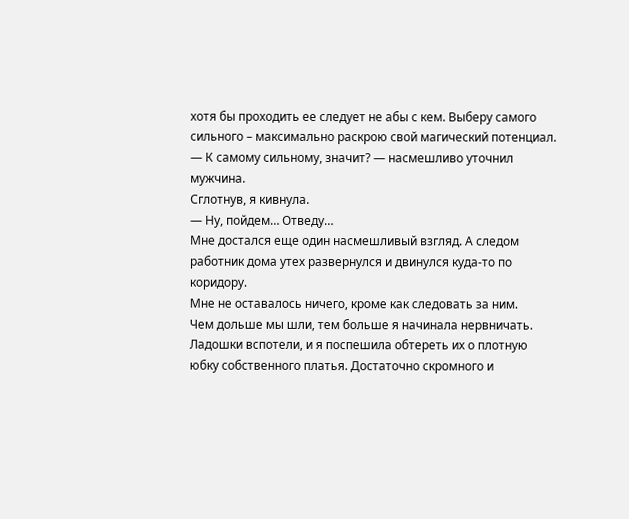хотя бы проходить ее следует не абы с кем. Выберу самого сильного – максимально раскрою свой магический потенциал.
— К самому сильному, значит? — насмешливо уточнил мужчина.
Сглотнув, я кивнула.
— Ну, пойдем… Отведу…
Мне достался еще один насмешливый взгляд. А следом работник дома утех развернулся и двинулся куда-то по коридору.
Мне не оставалось ничего, кроме как следовать за ним.
Чем дольше мы шли, тем больше я начинала нервничать. Ладошки вспотели, и я поспешила обтереть их о плотную юбку собственного платья. Достаточно скромного и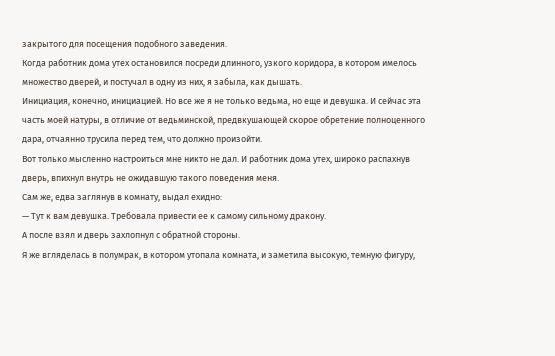закрытого для посещения подобного заведения.
Когда работник дома утех остановился посреди длинного, узкого коридора, в котором имелось множество дверей, и постучал в одну из них, я забыла, как дышать.
Инициация, конечно, инициацией. Но все же я не только ведьма, но еще и девушка. И сейчас эта часть моей натуры, в отличие от ведьминской, предвкушающей скорое обретение полноценного дара, отчаянно трусила перед тем, что должно произойти.
Вот только мысленно настроиться мне никто не дал. И работник дома утех, широко распахнув дверь, впихнул внутрь не ожидавшую такого поведения меня.
Сам же, едва заглянув в комнату, выдал ехидно:
— Тут к вам девушка. Требовала привести ее к самому сильному дракону.
А после взял и дверь захлопнул с обратной стороны.
Я же вгляделась в полумрак, в котором утопала комната, и заметила высокую, темную фигуру,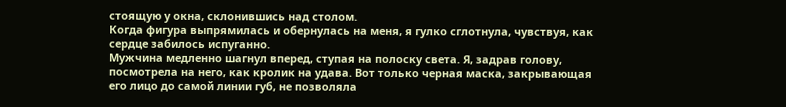стоящую у окна, склонившись над столом.
Когда фигура выпрямилась и обернулась на меня, я гулко сглотнула, чувствуя, как сердце забилось испуганно.
Мужчина медленно шагнул вперед, ступая на полоску света. Я, задрав голову, посмотрела на него, как кролик на удава. Вот только черная маска, закрывающая его лицо до самой линии губ, не позволяла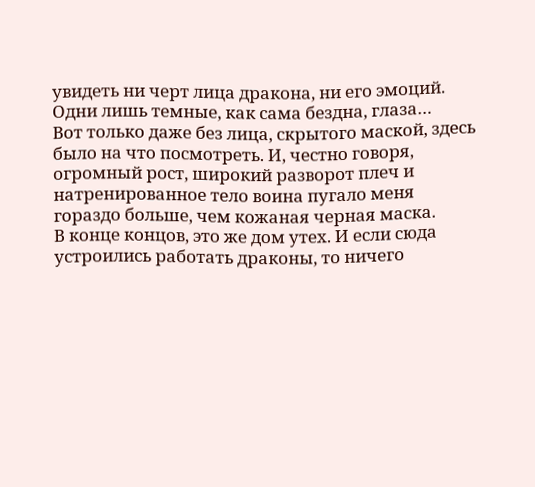увидеть ни черт лица дракона, ни его эмоций.
Одни лишь темные, как сама бездна, глаза…
Вот только даже без лица, скрытого маской, здесь было на что посмотреть. И, честно говоря, огромный рост, широкий разворот плеч и натренированное тело воина пугало меня гораздо больше, чем кожаная черная маска.
В конце концов, это же дом утех. И если сюда устроились работать драконы, то ничего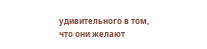удивительного в том, что они желают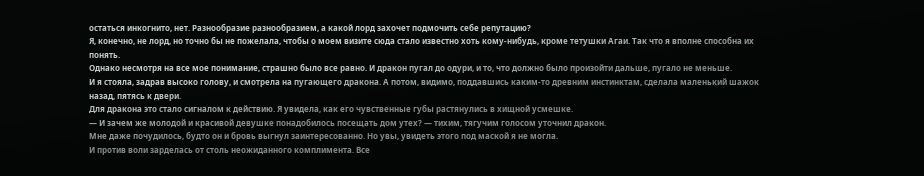остаться инкогнито, нет. Разнообразие разнообразием, а какой лорд захочет подмочить себе репутацию?
Я, конечно, не лорд, но точно бы не пожелала, чтобы о моем визите сюда стало известно хоть кому-нибудь, кроме тетушки Агаи. Так что я вполне способна их понять.
Однако несмотря на все мое понимание, страшно было все равно. И дракон пугал до одури, и то, что должно было произойти дальше, пугало не меньше.
И я стояла, задрав высоко голову, и смотрела на пугающего дракона. А потом, видимо, поддавшись каким-то древним инстинктам, сделала маленький шажок назад, пятясь к двери.
Для дракона это стало сигналом к действию. Я увидела, как его чувственные губы растянулись в хищной усмешке.
— И зачем же молодой и красивой девушке понадобилось посещать дом утех? — тихим, тягучим голосом уточнил дракон.
Мне даже почудилось, будто он и бровь выгнул заинтересованно. Но увы, увидеть этого под маской я не могла.
И против воли зарделась от столь неожиданного комплимента. Все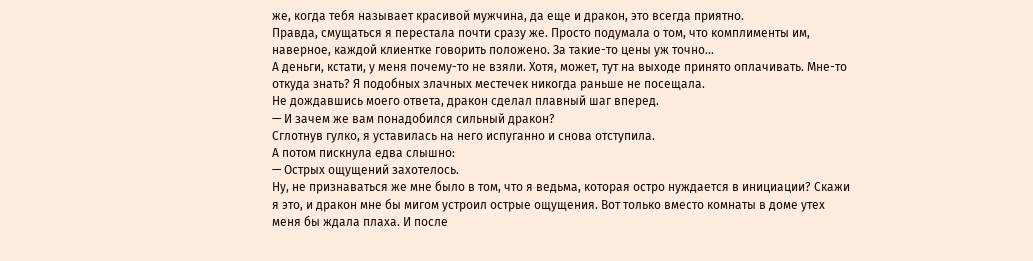же, когда тебя называет красивой мужчина, да еще и дракон, это всегда приятно.
Правда, смущаться я перестала почти сразу же. Просто подумала о том, что комплименты им, наверное, каждой клиентке говорить положено. За такие-то цены уж точно…
А деньги, кстати, у меня почему-то не взяли. Хотя, может, тут на выходе принято оплачивать. Мне-то откуда знать? Я подобных злачных местечек никогда раньше не посещала.
Не дождавшись моего ответа, дракон сделал плавный шаг вперед.
— И зачем же вам понадобился сильный дракон?
Сглотнув гулко, я уставилась на него испуганно и снова отступила.
А потом пискнула едва слышно:
— Острых ощущений захотелось.
Ну, не признаваться же мне было в том, что я ведьма, которая остро нуждается в инициации? Скажи я это, и дракон мне бы мигом устроил острые ощущения. Вот только вместо комнаты в доме утех меня бы ждала плаха. И после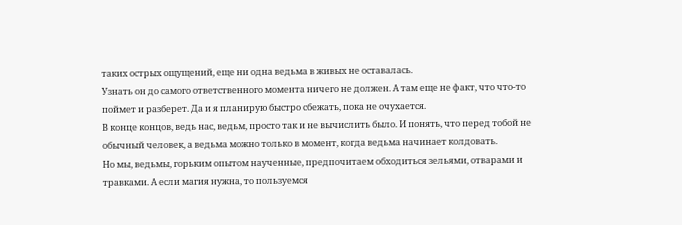таких острых ощущений, еще ни одна ведьма в живых не оставалась.
Узнать он до самого ответственного момента ничего не должен. А там еще не факт, что что-то поймет и разберет. Да и я планирую быстро сбежать, пока не очухается.
В конце концов, ведь нас, ведьм, просто так и не вычислить было. И понять, что перед тобой не обычный человек, а ведьма можно только в момент, когда ведьма начинает колдовать.
Но мы, ведьмы, горьким опытом наученные, предпочитаем обходиться зельями, отварами и травками. А если магия нужна, то пользуемся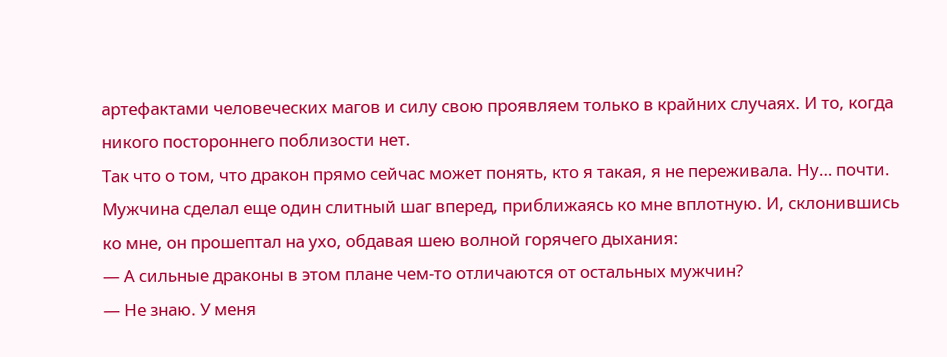артефактами человеческих магов и силу свою проявляем только в крайних случаях. И то, когда никого постороннего поблизости нет.
Так что о том, что дракон прямо сейчас может понять, кто я такая, я не переживала. Ну… почти.
Мужчина сделал еще один слитный шаг вперед, приближаясь ко мне вплотную. И, склонившись ко мне, он прошептал на ухо, обдавая шею волной горячего дыхания:
— А сильные драконы в этом плане чем-то отличаются от остальных мужчин?
— Не знаю. У меня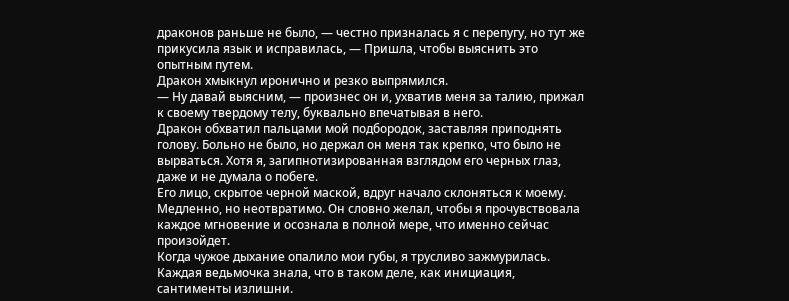драконов раньше не было, — честно призналась я с перепугу, но тут же прикусила язык и исправилась, — Пришла, чтобы выяснить это опытным путем.
Дракон хмыкнул иронично и резко выпрямился.
— Ну давай выясним, — произнес он и, ухватив меня за талию, прижал к своему твердому телу, буквально впечатывая в него.
Дракон обхватил пальцами мой подбородок, заставляя приподнять голову. Больно не было, но держал он меня так крепко, что было не вырваться. Хотя я, загипнотизированная взглядом его черных глаз, даже и не думала о побеге.
Его лицо, скрытое черной маской, вдруг начало склоняться к моему. Медленно, но неотвратимо. Он словно желал, чтобы я прочувствовала каждое мгновение и осознала в полной мере, что именно сейчас произойдет.
Когда чужое дыхание опалило мои губы, я трусливо зажмурилась.
Каждая ведьмочка знала, что в таком деле, как инициация, сантименты излишни.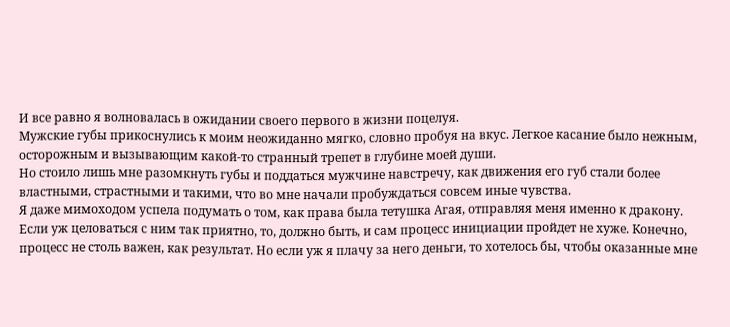И все равно я волновалась в ожидании своего первого в жизни поцелуя.
Мужские губы прикоснулись к моим неожиданно мягко, словно пробуя на вкус. Легкое касание было нежным, осторожным и вызывающим какой-то странный трепет в глубине моей души.
Но стоило лишь мне разомкнуть губы и поддаться мужчине навстречу, как движения его губ стали более властными, страстными и такими, что во мне начали пробуждаться совсем иные чувства.
Я даже мимоходом успела подумать о том, как права была тетушка Агая, отправляя меня именно к дракону.
Если уж целоваться с ним так приятно, то, должно быть, и сам процесс инициации пройдет не хуже. Конечно, процесс не столь важен, как результат. Но если уж я плачу за него деньги, то хотелось бы, чтобы оказанные мне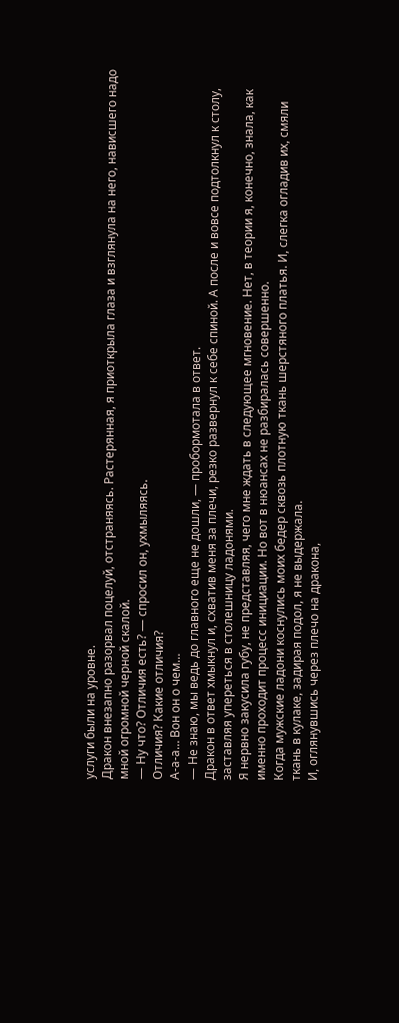услуги были на уровне.
Дракон внезапно разорвал поцелуй, отстраняясь. Растерянная, я приоткрыла глаза и взглянула на него, нависшего надо мной огромной черной скалой.
— Ну что? Отличия есть? — спросил он, ухмыляясь.
Отличия? Какие отличия?
А-а-а… Вон он о чем…
— Не знаю, мы ведь до главного еще не дошли, — пробормотала в ответ.
Дракон в ответ хмыкнул и, схватив меня за плечи, резко развернул к себе спиной. А после и вовсе подтолкнул к столу, заставляя упереться в столешницу ладонями.
Я нервно закусила губу, не представляя, чего мне ждать в следующее мгновение. Нет, в теории я, конечно, знала, как именно проходит процесс инициации. Но вот в нюансах не разбиралась совершенно.
Когда мужские ладони коснулись моих бедер сквозь плотную ткань шерстяного платья. И, слегка огладив их, смяли ткань в кулаке, задирая подол, я не выдержала.
И, оглянувшись через плечо на дракона,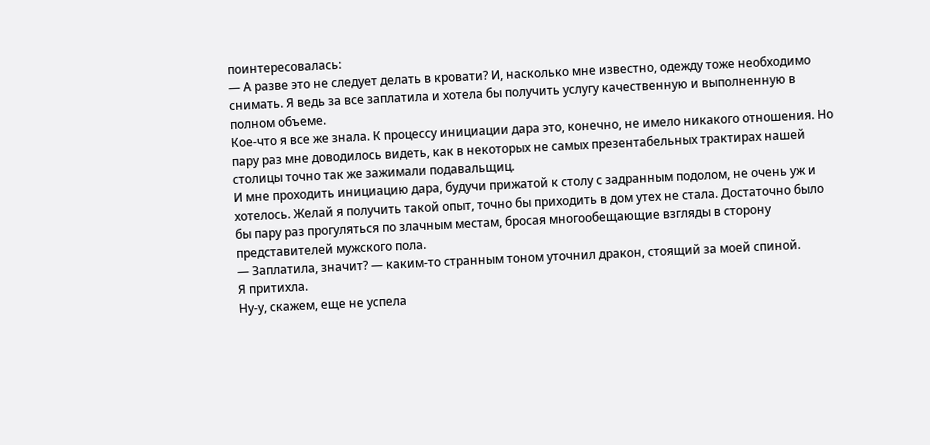поинтересовалась:
— А разве это не следует делать в кровати? И, насколько мне известно, одежду тоже необходимо снимать. Я ведь за все заплатила и хотела бы получить услугу качественную и выполненную в полном объеме.
Кое-что я все же знала. К процессу инициации дара это, конечно, не имело никакого отношения. Но пару раз мне доводилось видеть, как в некоторых не самых презентабельных трактирах нашей столицы точно так же зажимали подавальщиц.
И мне проходить инициацию дара, будучи прижатой к столу с задранным подолом, не очень уж и хотелось. Желай я получить такой опыт, точно бы приходить в дом утех не стала. Достаточно было бы пару раз прогуляться по злачным местам, бросая многообещающие взгляды в сторону представителей мужского пола.
— Заплатила, значит? — каким-то странным тоном уточнил дракон, стоящий за моей спиной.
Я притихла.
Ну-у, скажем, еще не успела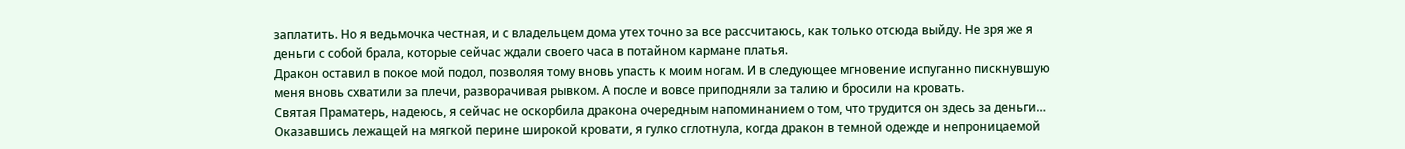заплатить. Но я ведьмочка честная, и с владельцем дома утех точно за все рассчитаюсь, как только отсюда выйду. Не зря же я деньги с собой брала, которые сейчас ждали своего часа в потайном кармане платья.
Дракон оставил в покое мой подол, позволяя тому вновь упасть к моим ногам. И в следующее мгновение испуганно пискнувшую меня вновь схватили за плечи, разворачивая рывком. А после и вовсе приподняли за талию и бросили на кровать.
Святая Праматерь, надеюсь, я сейчас не оскорбила дракона очередным напоминанием о том, что трудится он здесь за деньги…
Оказавшись лежащей на мягкой перине широкой кровати, я гулко сглотнула, когда дракон в темной одежде и непроницаемой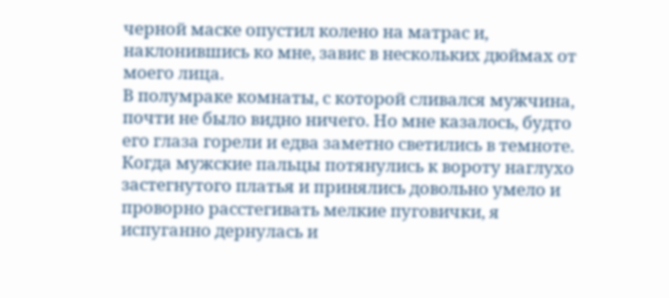черной маске опустил колено на матрас и, наклонившись ко мне, завис в нескольких дюймах от моего лица.
В полумраке комнаты, с которой сливался мужчина, почти не было видно ничего. Но мне казалось, будто его глаза горели и едва заметно светились в темноте.
Когда мужские пальцы потянулись к вороту наглухо застегнутого платья и принялись довольно умело и проворно расстегивать мелкие пуговички, я испуганно дернулась и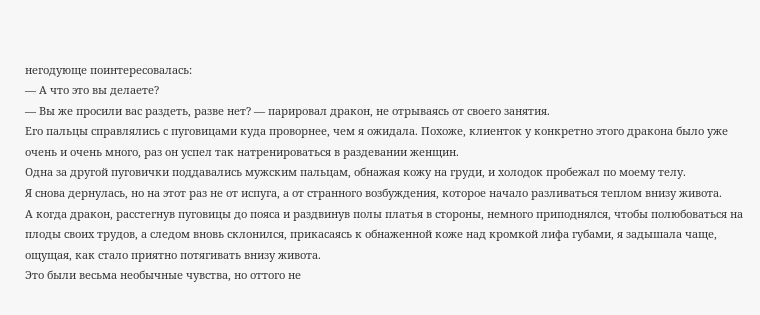негодующе поинтересовалась:
— А что это вы делаете?
— Вы же просили вас раздеть, разве нет? — парировал дракон, не отрываясь от своего занятия.
Его пальцы справлялись с пуговицами куда проворнее, чем я ожидала. Похоже, клиенток у конкретно этого дракона было уже очень и очень много, раз он успел так натренироваться в раздевании женщин.
Одна за другой пуговички поддавались мужским пальцам, обнажая кожу на груди, и холодок пробежал по моему телу.
Я снова дернулась, но на этот раз не от испуга, а от странного возбуждения, которое начало разливаться теплом внизу живота.
А когда дракон, расстегнув пуговицы до пояса и раздвинув полы платья в стороны, немного приподнялся, чтобы полюбоваться на плоды своих трудов, а следом вновь склонился, прикасаясь к обнаженной коже над кромкой лифа губами, я задышала чаще, ощущая, как стало приятно потягивать внизу живота.
Это были весьма необычные чувства, но оттого не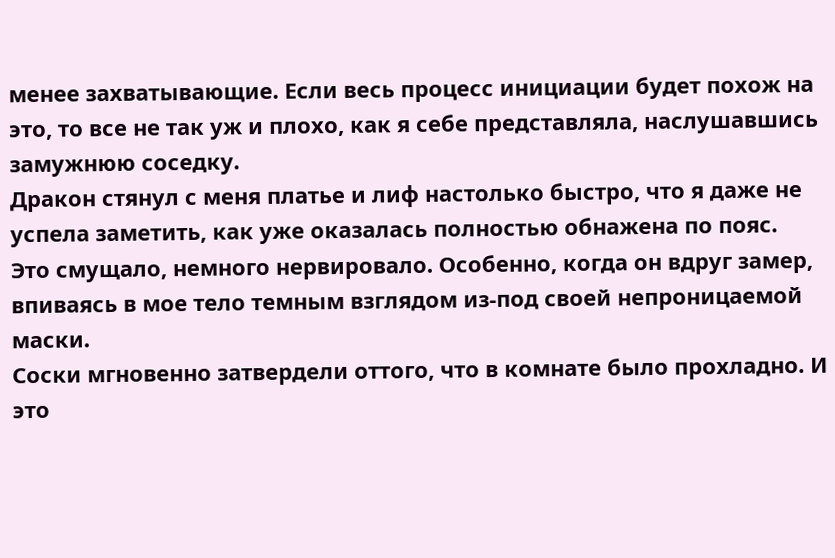менее захватывающие. Если весь процесс инициации будет похож на это, то все не так уж и плохо, как я себе представляла, наслушавшись замужнюю соседку.
Дракон стянул с меня платье и лиф настолько быстро, что я даже не успела заметить, как уже оказалась полностью обнажена по пояс.
Это смущало, немного нервировало. Особенно, когда он вдруг замер, впиваясь в мое тело темным взглядом из-под своей непроницаемой маски.
Соски мгновенно затвердели оттого, что в комнате было прохладно. И это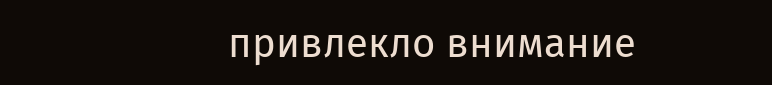привлекло внимание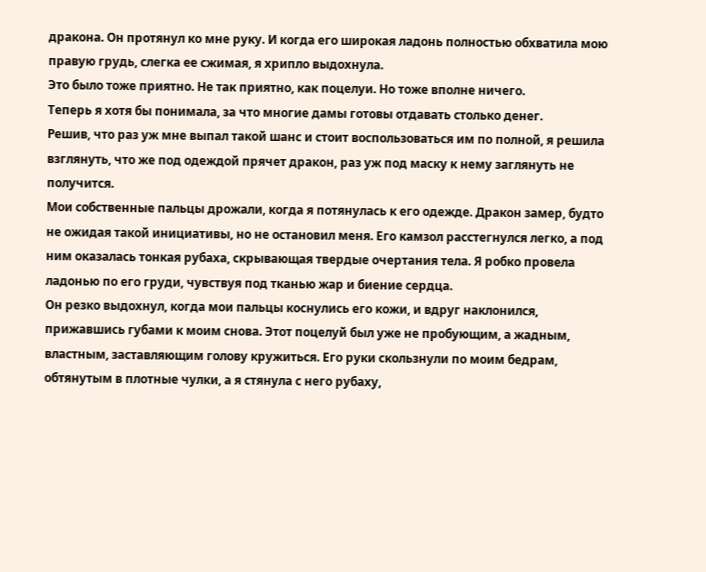дракона. Он протянул ко мне руку. И когда его широкая ладонь полностью обхватила мою правую грудь, слегка ее сжимая, я хрипло выдохнула.
Это было тоже приятно. Не так приятно, как поцелуи. Но тоже вполне ничего.
Теперь я хотя бы понимала, за что многие дамы готовы отдавать столько денег.
Решив, что раз уж мне выпал такой шанс и стоит воспользоваться им по полной, я решила взглянуть, что же под одеждой прячет дракон, раз уж под маску к нему заглянуть не получится.
Мои собственные пальцы дрожали, когда я потянулась к его одежде. Дракон замер, будто не ожидая такой инициативы, но не остановил меня. Его камзол расстегнулся легко, а под ним оказалась тонкая рубаха, скрывающая твердые очертания тела. Я робко провела ладонью по его груди, чувствуя под тканью жар и биение сердца.
Он резко выдохнул, когда мои пальцы коснулись его кожи, и вдруг наклонился, прижавшись губами к моим снова. Этот поцелуй был уже не пробующим, а жадным, властным, заставляющим голову кружиться. Его руки скользнули по моим бедрам, обтянутым в плотные чулки, а я стянула с него рубаху,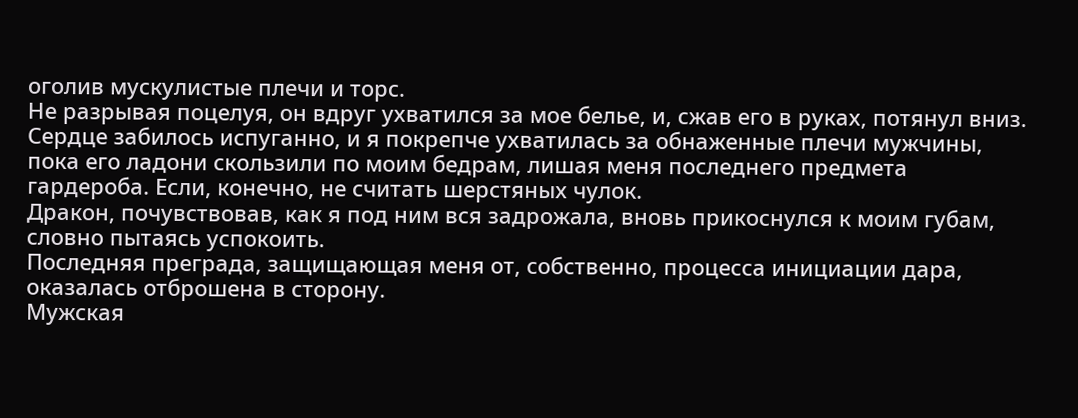оголив мускулистые плечи и торс.
Не разрывая поцелуя, он вдруг ухватился за мое белье, и, сжав его в руках, потянул вниз. Сердце забилось испуганно, и я покрепче ухватилась за обнаженные плечи мужчины, пока его ладони скользили по моим бедрам, лишая меня последнего предмета гардероба. Если, конечно, не считать шерстяных чулок.
Дракон, почувствовав, как я под ним вся задрожала, вновь прикоснулся к моим губам, словно пытаясь успокоить.
Последняя преграда, защищающая меня от, собственно, процесса инициации дара, оказалась отброшена в сторону.
Мужская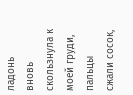ладонь вновь скользнула к моей груди, пальцы сжали сосок,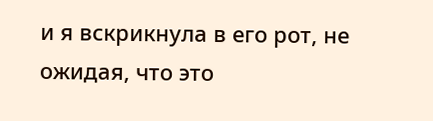и я вскрикнула в его рот, не ожидая, что это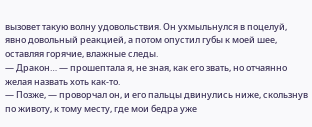вызовет такую волну удовольствия. Он ухмыльнулся в поцелуй, явно довольный реакцией, а потом опустил губы к моей шее, оставляя горячие, влажные следы.
— Дракон… — прошептала я, не зная, как его звать, но отчаянно желая назвать хоть как-то.
— Позже, — проворчал он, и его пальцы двинулись ниже, скользнув по животу, к тому месту, где мои бедра уже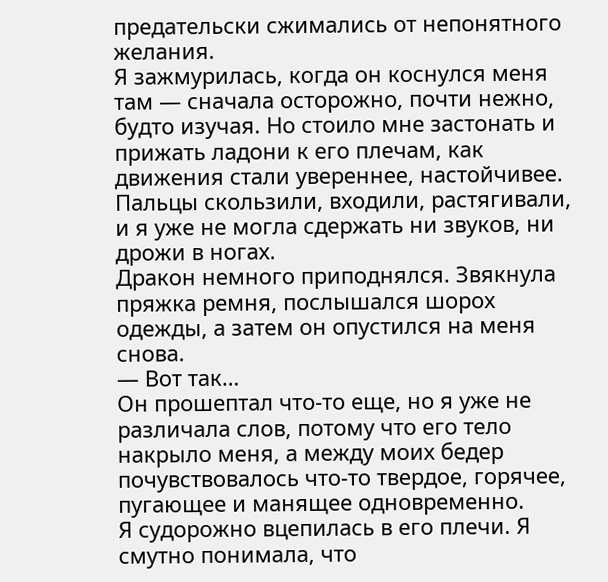предательски сжимались от непонятного желания.
Я зажмурилась, когда он коснулся меня там — сначала осторожно, почти нежно, будто изучая. Но стоило мне застонать и прижать ладони к его плечам, как движения стали увереннее, настойчивее. Пальцы скользили, входили, растягивали, и я уже не могла сдержать ни звуков, ни дрожи в ногах.
Дракон немного приподнялся. Звякнула пряжка ремня, послышался шорох одежды, а затем он опустился на меня снова.
— Вот так…
Он прошептал что-то еще, но я уже не различала слов, потому что его тело накрыло меня, а между моих бедер почувствовалось что-то твердое, горячее, пугающее и манящее одновременно.
Я судорожно вцепилась в его плечи. Я смутно понимала, что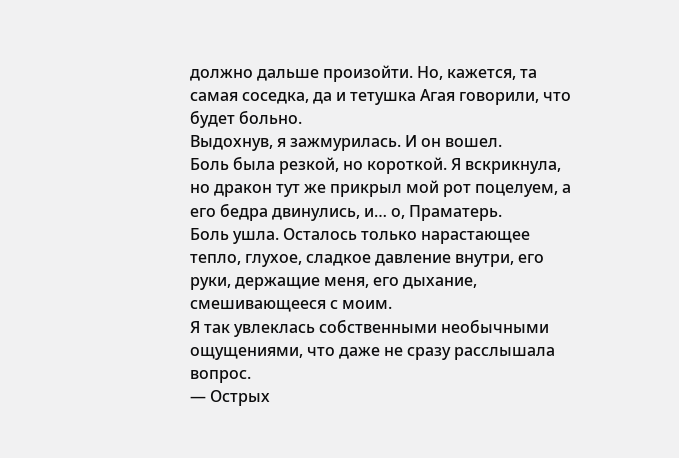должно дальше произойти. Но, кажется, та самая соседка, да и тетушка Агая говорили, что будет больно.
Выдохнув, я зажмурилась. И он вошел.
Боль была резкой, но короткой. Я вскрикнула, но дракон тут же прикрыл мой рот поцелуем, а его бедра двинулись, и… о, Праматерь.
Боль ушла. Осталось только нарастающее тепло, глухое, сладкое давление внутри, его руки, держащие меня, его дыхание, смешивающееся с моим.
Я так увлеклась собственными необычными ощущениями, что даже не сразу расслышала вопрос.
— Острых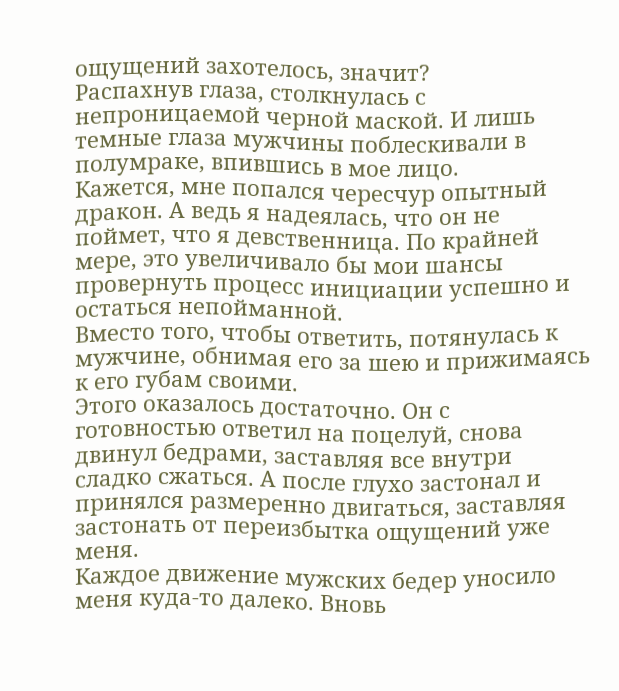ощущений захотелось, значит?
Распахнув глаза, столкнулась с непроницаемой черной маской. И лишь темные глаза мужчины поблескивали в полумраке, впившись в мое лицо.
Кажется, мне попался чересчур опытный дракон. А ведь я надеялась, что он не поймет, что я девственница. По крайней мере, это увеличивало бы мои шансы провернуть процесс инициации успешно и остаться непойманной.
Вместо того, чтобы ответить, потянулась к мужчине, обнимая его за шею и прижимаясь к его губам своими.
Этого оказалось достаточно. Он с готовностью ответил на поцелуй, снова двинул бедрами, заставляя все внутри сладко сжаться. А после глухо застонал и принялся размеренно двигаться, заставляя застонать от переизбытка ощущений уже меня.
Каждое движение мужских бедер уносило меня куда-то далеко. Вновь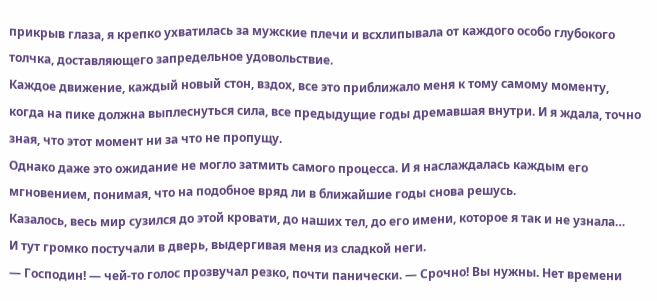прикрыв глаза, я крепко ухватилась за мужские плечи и всхлипывала от каждого особо глубокого толчка, доставляющего запредельное удовольствие.
Каждое движение, каждый новый стон, вздох, все это приближало меня к тому самому моменту, когда на пике должна выплеснуться сила, все предыдущие годы дремавшая внутри. И я ждала, точно зная, что этот момент ни за что не пропущу.
Однако даже это ожидание не могло затмить самого процесса. И я наслаждалась каждым его мгновением, понимая, что на подобное вряд ли в ближайшие годы снова решусь.
Казалось, весь мир сузился до этой кровати, до наших тел, до его имени, которое я так и не узнала…
И тут громко постучали в дверь, выдергивая меня из сладкой неги.
— Господин! — чей-то голос прозвучал резко, почти панически. — Срочно! Вы нужны. Нет времени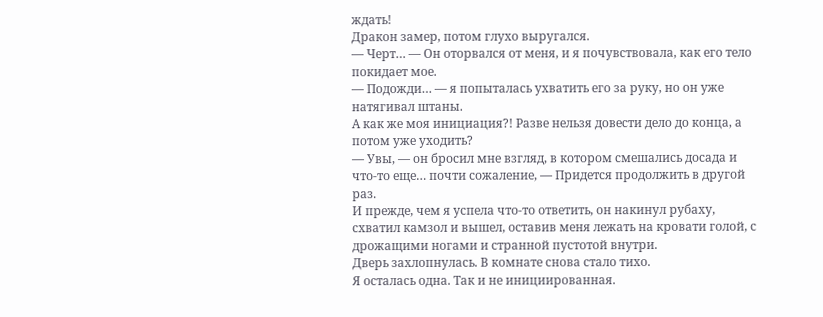ждать!
Дракон замер, потом глухо выругался.
— Черт… — Он оторвался от меня, и я почувствовала, как его тело покидает мое.
— Подожди… — я попыталась ухватить его за руку, но он уже натягивал штаны.
А как же моя инициация?! Разве нельзя довести дело до конца, а потом уже уходить?
— Увы, — он бросил мне взгляд, в котором смешались досада и что-то еще… почти сожаление, — Придется продолжить в другой раз.
И прежде, чем я успела что-то ответить, он накинул рубаху, схватил камзол и вышел, оставив меня лежать на кровати голой, с дрожащими ногами и странной пустотой внутри.
Дверь захлопнулась. В комнате снова стало тихо.
Я осталась одна. Так и не инициированная.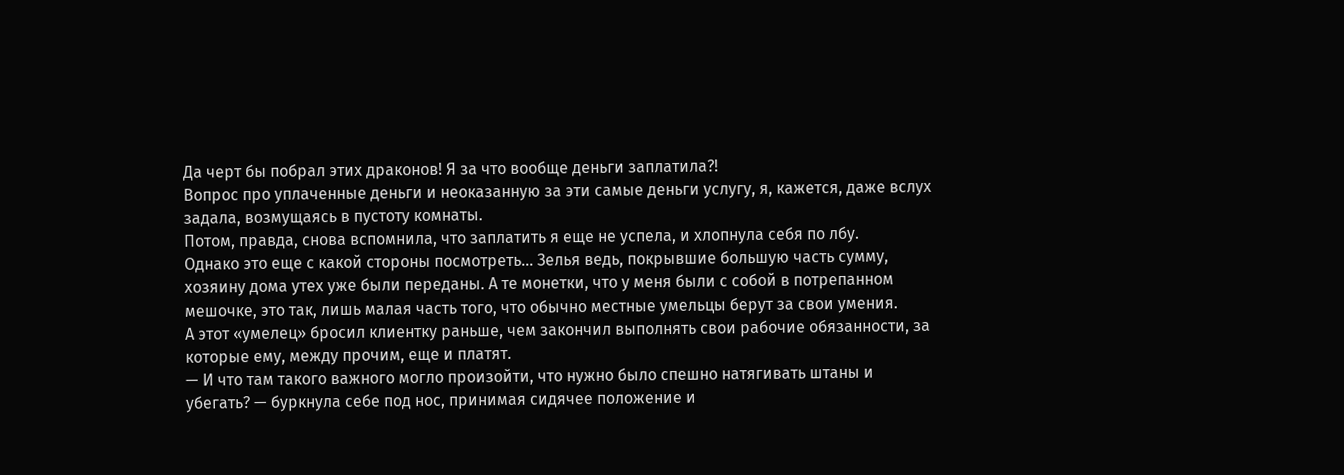Да черт бы побрал этих драконов! Я за что вообще деньги заплатила?!
Вопрос про уплаченные деньги и неоказанную за эти самые деньги услугу, я, кажется, даже вслух задала, возмущаясь в пустоту комнаты.
Потом, правда, снова вспомнила, что заплатить я еще не успела, и хлопнула себя по лбу.
Однако это еще с какой стороны посмотреть... Зелья ведь, покрывшие большую часть сумму, хозяину дома утех уже были переданы. А те монетки, что у меня были с собой в потрепанном мешочке, это так, лишь малая часть того, что обычно местные умельцы берут за свои умения.
А этот «умелец» бросил клиентку раньше, чем закончил выполнять свои рабочие обязанности, за которые ему, между прочим, еще и платят.
— И что там такого важного могло произойти, что нужно было спешно натягивать штаны и убегать? — буркнула себе под нос, принимая сидячее положение и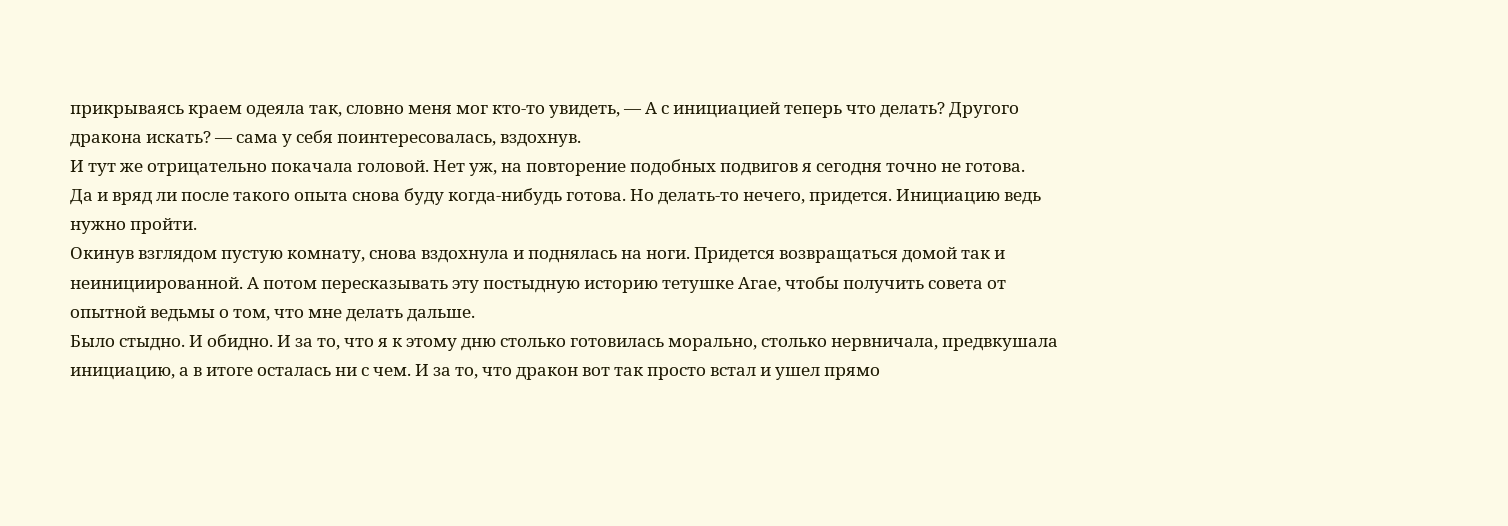прикрываясь краем одеяла так, словно меня мог кто-то увидеть, — А с инициацией теперь что делать? Другого дракона искать? — сама у себя поинтересовалась, вздохнув.
И тут же отрицательно покачала головой. Нет уж, на повторение подобных подвигов я сегодня точно не готова.
Да и вряд ли после такого опыта снова буду когда-нибудь готова. Но делать-то нечего, придется. Инициацию ведь нужно пройти.
Окинув взглядом пустую комнату, снова вздохнула и поднялась на ноги. Придется возвращаться домой так и неинициированной. А потом пересказывать эту постыдную историю тетушке Агае, чтобы получить совета от опытной ведьмы о том, что мне делать дальше.
Было стыдно. И обидно. И за то, что я к этому дню столько готовилась морально, столько нервничала, предвкушала инициацию, а в итоге осталась ни с чем. И за то, что дракон вот так просто встал и ушел прямо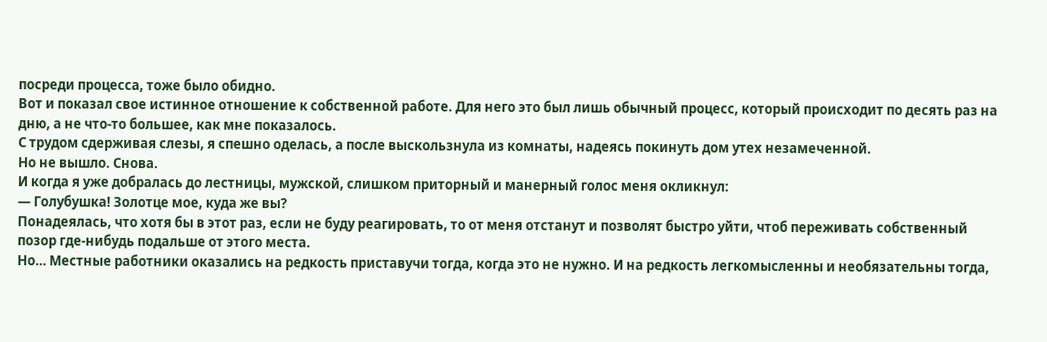посреди процесса, тоже было обидно.
Вот и показал свое истинное отношение к собственной работе. Для него это был лишь обычный процесс, который происходит по десять раз на дню, а не что-то большее, как мне показалось.
С трудом сдерживая слезы, я спешно оделась, а после выскользнула из комнаты, надеясь покинуть дом утех незамеченной.
Но не вышло. Снова.
И когда я уже добралась до лестницы, мужской, слишком приторный и манерный голос меня окликнул:
— Голубушка! Золотце мое, куда же вы?
Понадеялась, что хотя бы в этот раз, если не буду реагировать, то от меня отстанут и позволят быстро уйти, чтоб переживать собственный позор где-нибудь подальше от этого места.
Но… Местные работники оказались на редкость приставучи тогда, когда это не нужно. И на редкость легкомысленны и необязательны тогда,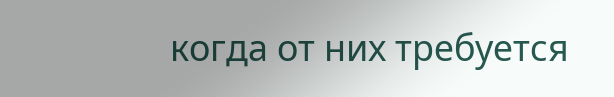когда от них требуется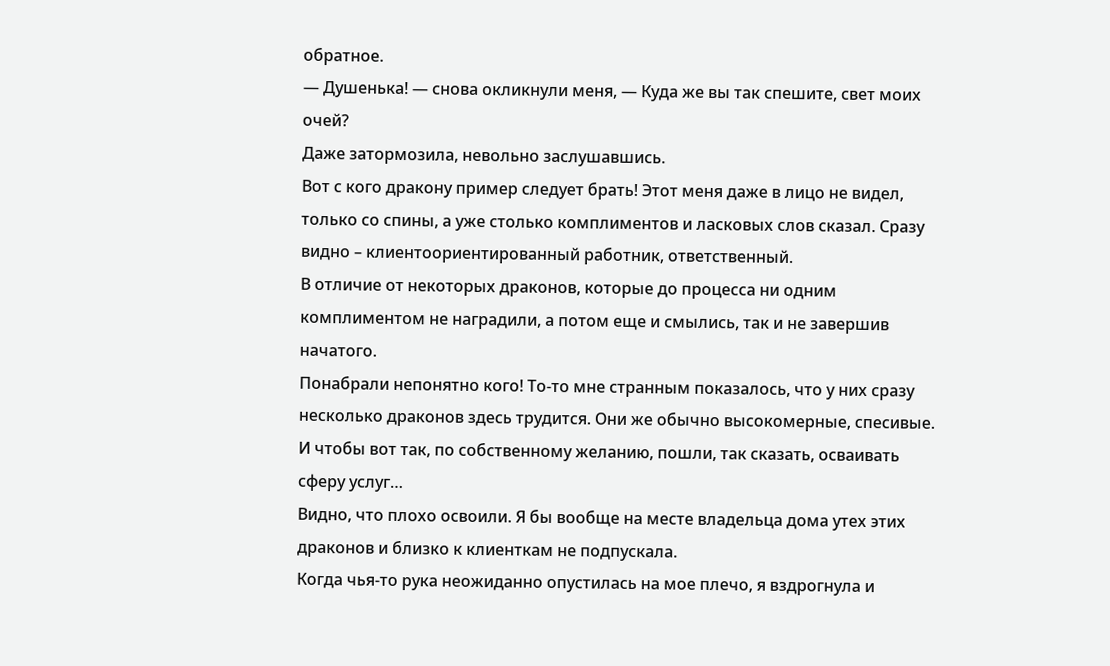обратное.
— Душенька! — снова окликнули меня, — Куда же вы так спешите, свет моих очей?
Даже затормозила, невольно заслушавшись.
Вот с кого дракону пример следует брать! Этот меня даже в лицо не видел, только со спины, а уже столько комплиментов и ласковых слов сказал. Сразу видно – клиентоориентированный работник, ответственный.
В отличие от некоторых драконов, которые до процесса ни одним комплиментом не наградили, а потом еще и смылись, так и не завершив начатого.
Понабрали непонятно кого! То-то мне странным показалось, что у них сразу несколько драконов здесь трудится. Они же обычно высокомерные, спесивые. И чтобы вот так, по собственному желанию, пошли, так сказать, осваивать сферу услуг…
Видно, что плохо освоили. Я бы вообще на месте владельца дома утех этих драконов и близко к клиенткам не подпускала.
Когда чья-то рука неожиданно опустилась на мое плечо, я вздрогнула и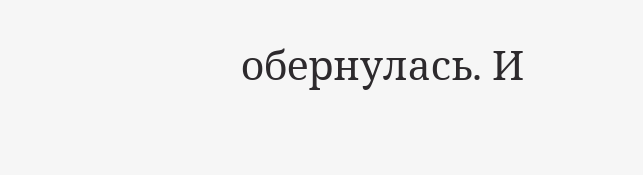обернулась. И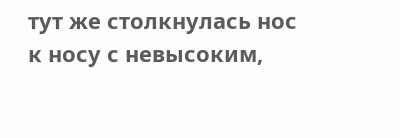тут же столкнулась нос к носу с невысоким,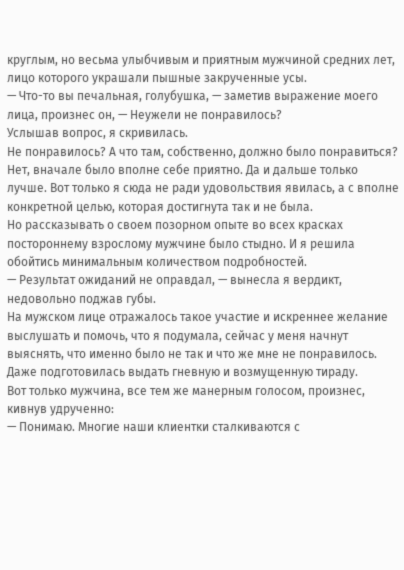круглым, но весьма улыбчивым и приятным мужчиной средних лет, лицо которого украшали пышные закрученные усы.
— Что-то вы печальная, голубушка, — заметив выражение моего лица, произнес он, — Неужели не понравилось?
Услышав вопрос, я скривилась.
Не понравилось? А что там, собственно, должно было понравиться?
Нет, вначале было вполне себе приятно. Да и дальше только лучше. Вот только я сюда не ради удовольствия явилась, а с вполне конкретной целью, которая достигнута так и не была.
Но рассказывать о своем позорном опыте во всех красках постороннему взрослому мужчине было стыдно. И я решила обойтись минимальным количеством подробностей.
— Результат ожиданий не оправдал, — вынесла я вердикт, недовольно поджав губы.
На мужском лице отражалось такое участие и искреннее желание выслушать и помочь, что я подумала, сейчас у меня начнут выяснять, что именно было не так и что же мне не понравилось.
Даже подготовилась выдать гневную и возмущенную тираду.
Вот только мужчина, все тем же манерным голосом, произнес, кивнув удрученно:
— Понимаю. Многие наши клиентки сталкиваются с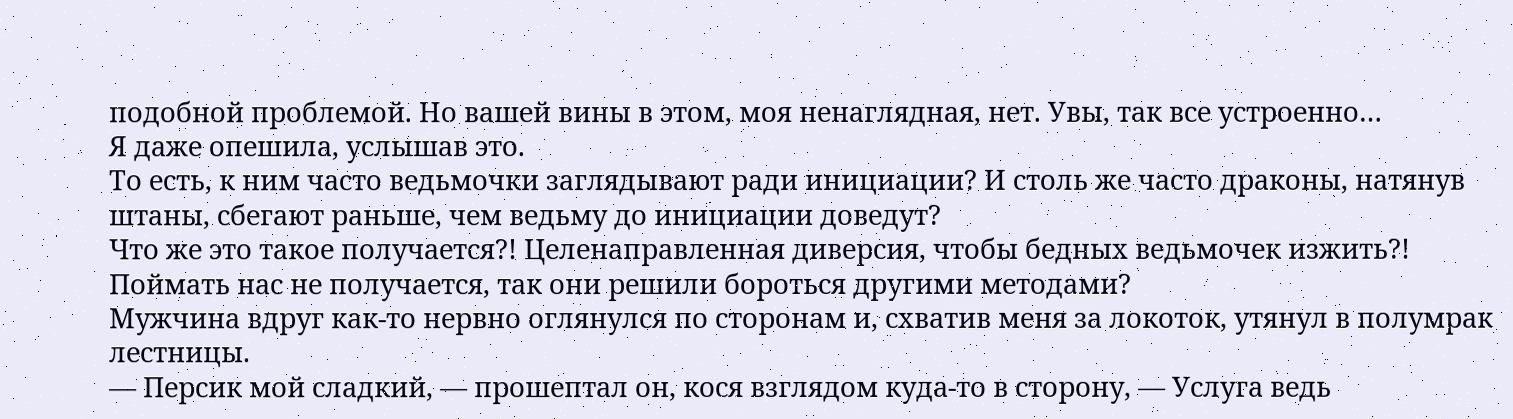подобной проблемой. Но вашей вины в этом, моя ненаглядная, нет. Увы, так все устроенно…
Я даже опешила, услышав это.
То есть, к ним часто ведьмочки заглядывают ради инициации? И столь же часто драконы, натянув штаны, сбегают раньше, чем ведьму до инициации доведут?
Что же это такое получается?! Целенаправленная диверсия, чтобы бедных ведьмочек изжить?!
Поймать нас не получается, так они решили бороться другими методами?
Мужчина вдруг как-то нервно оглянулся по сторонам и, схватив меня за локоток, утянул в полумрак лестницы.
— Персик мой сладкий, — прошептал он, кося взглядом куда-то в сторону, — Услуга ведь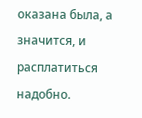оказана была, а значится, и расплатиться надобно.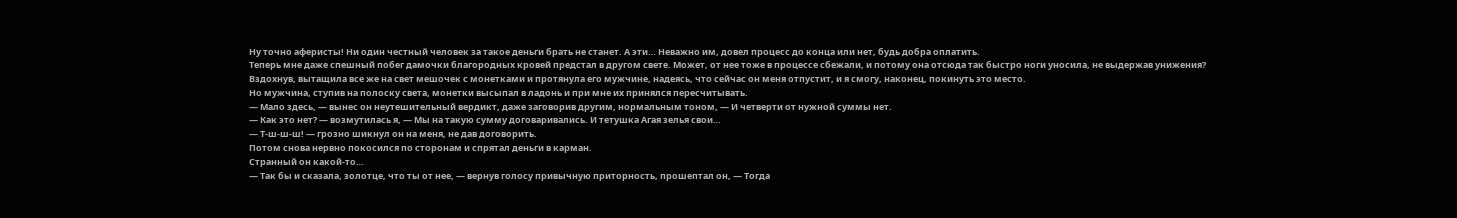Ну точно аферисты! Ни один честный человек за такое деньги брать не станет. А эти… Неважно им, довел процесс до конца или нет, будь добра оплатить.
Теперь мне даже спешный побег дамочки благородных кровей предстал в другом свете. Может, от нее тоже в процессе сбежали, и потому она отсюда так быстро ноги уносила, не выдержав унижения?
Вздохнув, вытащила все же на свет мешочек с монетками и протянула его мужчине, надеясь, что сейчас он меня отпустит, и я смогу, наконец, покинуть это место.
Но мужчина, ступив на полоску света, монетки высыпал в ладонь и при мне их принялся пересчитывать.
— Мало здесь, — вынес он неутешительный вердикт, даже заговорив другим, нормальным тоном, — И четверти от нужной суммы нет.
— Как это нет? — возмутилась я, — Мы на такую сумму договаривались. И тетушка Агая зелья свои…
— Т-ш-ш-ш! — грозно шикнул он на меня, не дав договорить.
Потом снова нервно покосился по сторонам и спрятал деньги в карман.
Странный он какой-то…
— Так бы и сказала, золотце, что ты от нее, — вернув голосу привычную приторность, прошептал он, — Тогда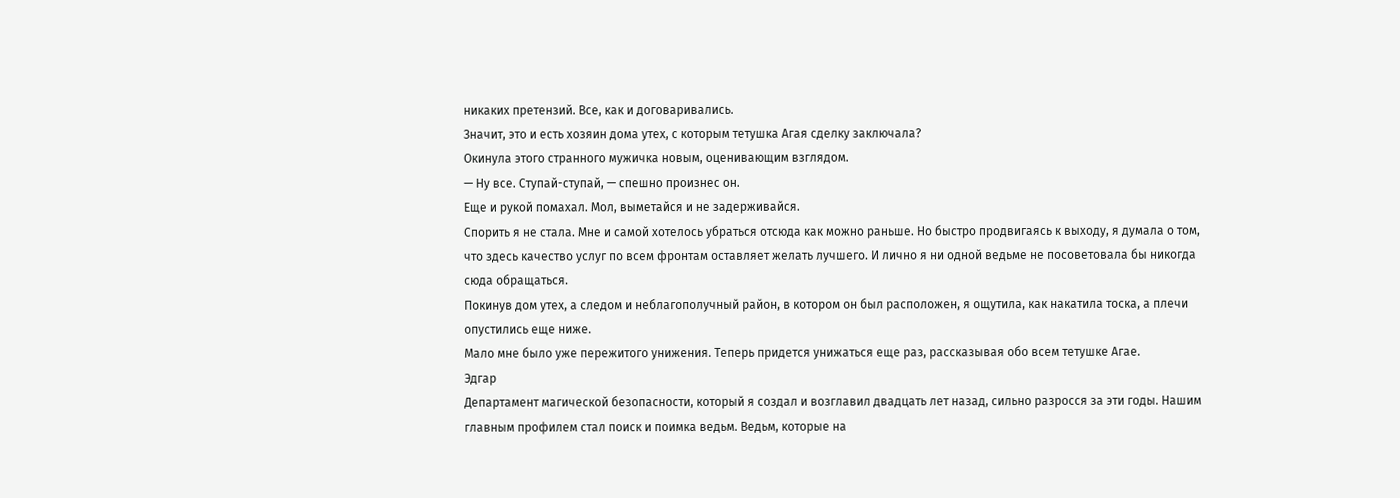никаких претензий. Все, как и договаривались.
Значит, это и есть хозяин дома утех, с которым тетушка Агая сделку заключала?
Окинула этого странного мужичка новым, оценивающим взглядом.
— Ну все. Ступай-ступай, — спешно произнес он.
Еще и рукой помахал. Мол, выметайся и не задерживайся.
Спорить я не стала. Мне и самой хотелось убраться отсюда как можно раньше. Но быстро продвигаясь к выходу, я думала о том, что здесь качество услуг по всем фронтам оставляет желать лучшего. И лично я ни одной ведьме не посоветовала бы никогда сюда обращаться.
Покинув дом утех, а следом и неблагополучный район, в котором он был расположен, я ощутила, как накатила тоска, а плечи опустились еще ниже.
Мало мне было уже пережитого унижения. Теперь придется унижаться еще раз, рассказывая обо всем тетушке Агае.
Эдгар
Департамент магической безопасности, который я создал и возглавил двадцать лет назад, сильно разросся за эти годы. Нашим главным профилем стал поиск и поимка ведьм. Ведьм, которые на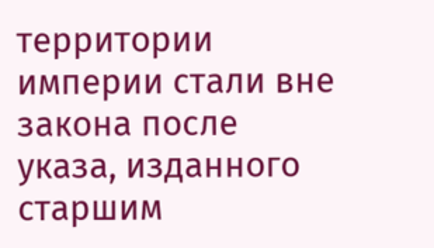территории империи стали вне закона после указа, изданного старшим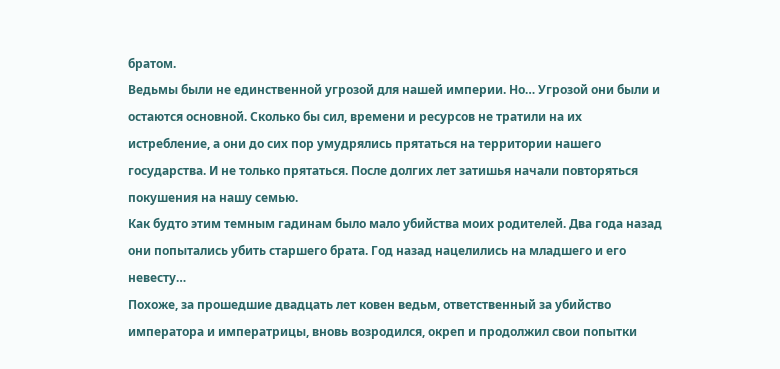братом.
Ведьмы были не единственной угрозой для нашей империи. Но… Угрозой они были и остаются основной. Сколько бы сил, времени и ресурсов не тратили на их истребление, а они до сих пор умудрялись прятаться на территории нашего государства. И не только прятаться. После долгих лет затишья начали повторяться покушения на нашу семью.
Как будто этим темным гадинам было мало убийства моих родителей. Два года назад они попытались убить старшего брата. Год назад нацелились на младшего и его невесту…
Похоже, за прошедшие двадцать лет ковен ведьм, ответственный за убийство императора и императрицы, вновь возродился, окреп и продолжил свои попытки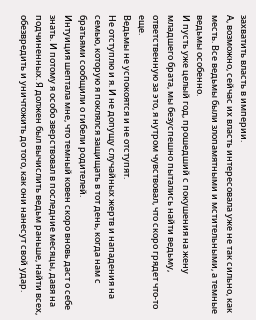захватить власть в империи.
А, возможно, сейчас их власть интересовала уже не так сильно, как месть. Все ведьмы были злопамятными и мстительными, а темные ведьмы особенно.
И пусть уже целый год, прошедший с покушения на жену младшего брата, мы безуспешно пытались найти ведьму, ответственную за это, я нутром чувствовал, что скоро грядет что-то еще.
Ведьмы не успокоятся и не отступят.
Не отступлю и я. И не допущу случайных жертв и нападения на семью, которую я поклялся защищать в тот день, когда нам с братьями сообщили о гибели родителей.
Интуиция шептала мне, что темный ковен скоро вновь даст о себе знать. И потому я особо зверствовал в последние месяцы, давя на подчиненных. Я должен был вычислить ведьм раньше, найти всех, обезвредить и уничтожить до того, как они нанесут свой удар.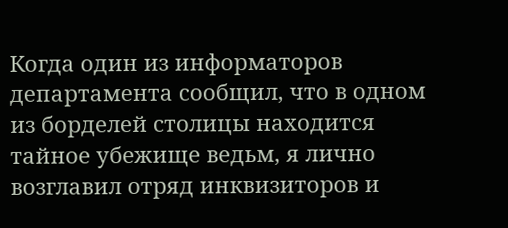Когда один из информаторов департамента сообщил, что в одном из борделей столицы находится тайное убежище ведьм, я лично возглавил отряд инквизиторов и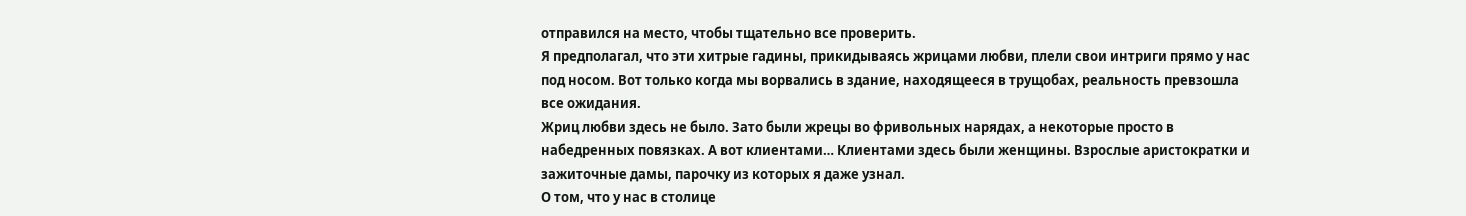отправился на место, чтобы тщательно все проверить.
Я предполагал, что эти хитрые гадины, прикидываясь жрицами любви, плели свои интриги прямо у нас под носом. Вот только когда мы ворвались в здание, находящееся в трущобах, реальность превзошла все ожидания.
Жриц любви здесь не было. Зато были жрецы во фривольных нарядах, а некоторые просто в набедренных повязках. А вот клиентами… Клиентами здесь были женщины. Взрослые аристократки и зажиточные дамы, парочку из которых я даже узнал.
О том, что у нас в столице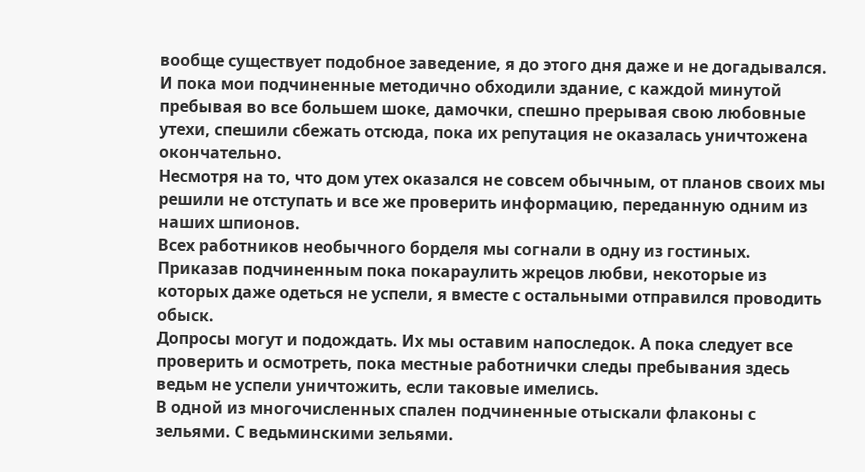вообще существует подобное заведение, я до этого дня даже и не догадывался.
И пока мои подчиненные методично обходили здание, с каждой минутой пребывая во все большем шоке, дамочки, спешно прерывая свою любовные утехи, спешили сбежать отсюда, пока их репутация не оказалась уничтожена окончательно.
Несмотря на то, что дом утех оказался не совсем обычным, от планов своих мы решили не отступать и все же проверить информацию, переданную одним из наших шпионов.
Всех работников необычного борделя мы согнали в одну из гостиных. Приказав подчиненным пока покараулить жрецов любви, некоторые из которых даже одеться не успели, я вместе с остальными отправился проводить обыск.
Допросы могут и подождать. Их мы оставим напоследок. А пока следует все проверить и осмотреть, пока местные работнички следы пребывания здесь ведьм не успели уничтожить, если таковые имелись.
В одной из многочисленных спален подчиненные отыскали флаконы с зельями. С ведьминскими зельями.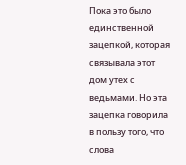Пока это было единственной зацепкой, которая связывала этот дом утех с ведьмами. Но эта зацепка говорила в пользу того, что слова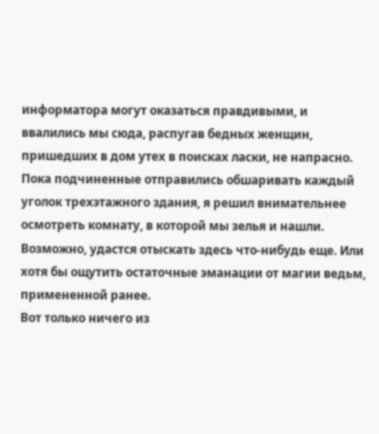информатора могут оказаться правдивыми, и ввалились мы сюда, распугав бедных женщин, пришедших в дом утех в поисках ласки, не напрасно.
Пока подчиненные отправились обшаривать каждый уголок трехэтажного здания, я решил внимательнее осмотреть комнату, в которой мы зелья и нашли.
Возможно, удастся отыскать здесь что-нибудь еще. Или хотя бы ощутить остаточные эманации от магии ведьм, примененной ранее.
Вот только ничего из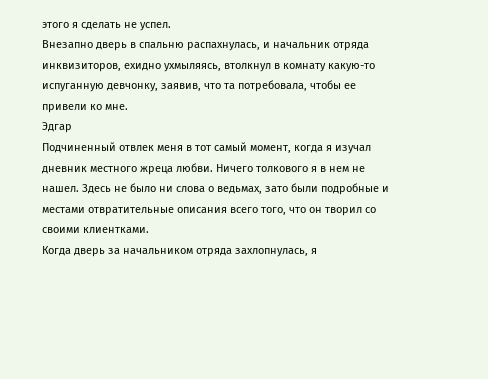этого я сделать не успел.
Внезапно дверь в спальню распахнулась, и начальник отряда инквизиторов, ехидно ухмыляясь, втолкнул в комнату какую-то испуганную девчонку, заявив, что та потребовала, чтобы ее привели ко мне.
Эдгар
Подчиненный отвлек меня в тот самый момент, когда я изучал дневник местного жреца любви. Ничего толкового я в нем не нашел. Здесь не было ни слова о ведьмах, зато были подробные и местами отвратительные описания всего того, что он творил со своими клиентками.
Когда дверь за начальником отряда захлопнулась, я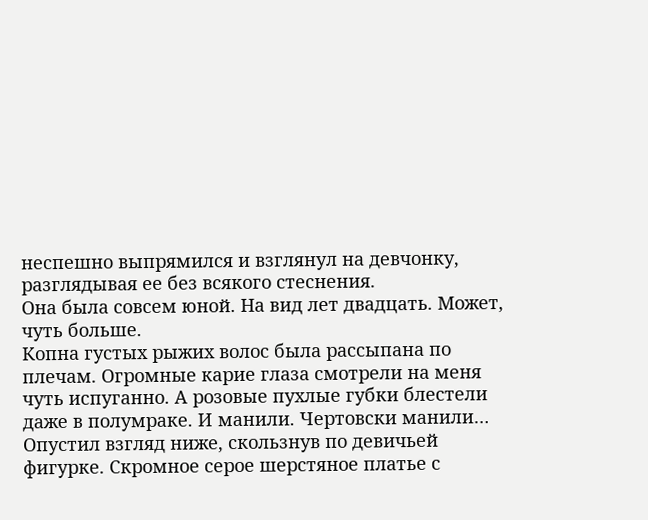неспешно выпрямился и взглянул на девчонку, разглядывая ее без всякого стеснения.
Она была совсем юной. На вид лет двадцать. Может, чуть больше.
Копна густых рыжих волос была рассыпана по плечам. Огромные карие глаза смотрели на меня чуть испуганно. А розовые пухлые губки блестели даже в полумраке. И манили. Чертовски манили…
Опустил взгляд ниже, скользнув по девичьей фигурке. Скромное серое шерстяное платье с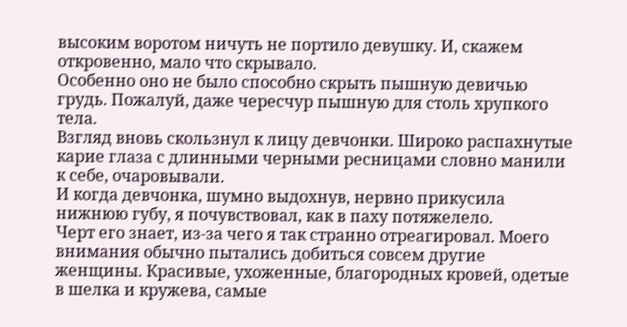высоким воротом ничуть не портило девушку. И, скажем откровенно, мало что скрывало.
Особенно оно не было способно скрыть пышную девичью грудь. Пожалуй, даже чересчур пышную для столь хрупкого тела.
Взгляд вновь скользнул к лицу девчонки. Широко распахнутые карие глаза с длинными черными ресницами словно манили к себе, очаровывали.
И когда девчонка, шумно выдохнув, нервно прикусила нижнюю губу, я почувствовал, как в паху потяжелело.
Черт его знает, из-за чего я так странно отреагировал. Моего внимания обычно пытались добиться совсем другие женщины. Красивые, ухоженные, благородных кровей, одетые в шелка и кружева, самые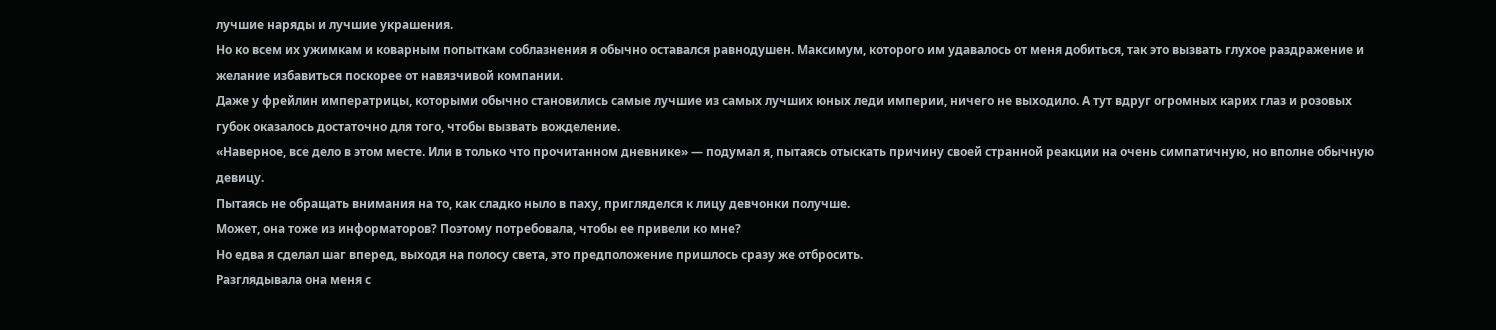лучшие наряды и лучшие украшения.
Но ко всем их ужимкам и коварным попыткам соблазнения я обычно оставался равнодушен. Максимум, которого им удавалось от меня добиться, так это вызвать глухое раздражение и желание избавиться поскорее от навязчивой компании.
Даже у фрейлин императрицы, которыми обычно становились самые лучшие из самых лучших юных леди империи, ничего не выходило. А тут вдруг огромных карих глаз и розовых губок оказалось достаточно для того, чтобы вызвать вожделение.
«Наверное, все дело в этом месте. Или в только что прочитанном дневнике» — подумал я, пытаясь отыскать причину своей странной реакции на очень симпатичную, но вполне обычную девицу.
Пытаясь не обращать внимания на то, как сладко ныло в паху, пригляделся к лицу девчонки получше.
Может, она тоже из информаторов? Поэтому потребовала, чтобы ее привели ко мне?
Но едва я сделал шаг вперед, выходя на полосу света, это предположение пришлось сразу же отбросить.
Разглядывала она меня с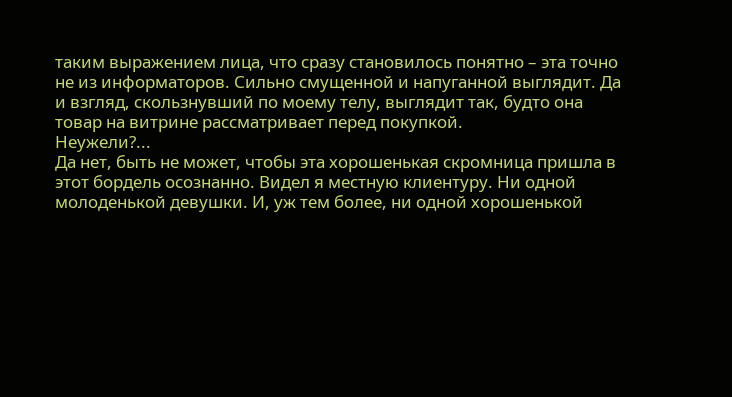таким выражением лица, что сразу становилось понятно – эта точно не из информаторов. Сильно смущенной и напуганной выглядит. Да и взгляд, скользнувший по моему телу, выглядит так, будто она товар на витрине рассматривает перед покупкой.
Неужели?...
Да нет, быть не может, чтобы эта хорошенькая скромница пришла в этот бордель осознанно. Видел я местную клиентуру. Ни одной молоденькой девушки. И, уж тем более, ни одной хорошенькой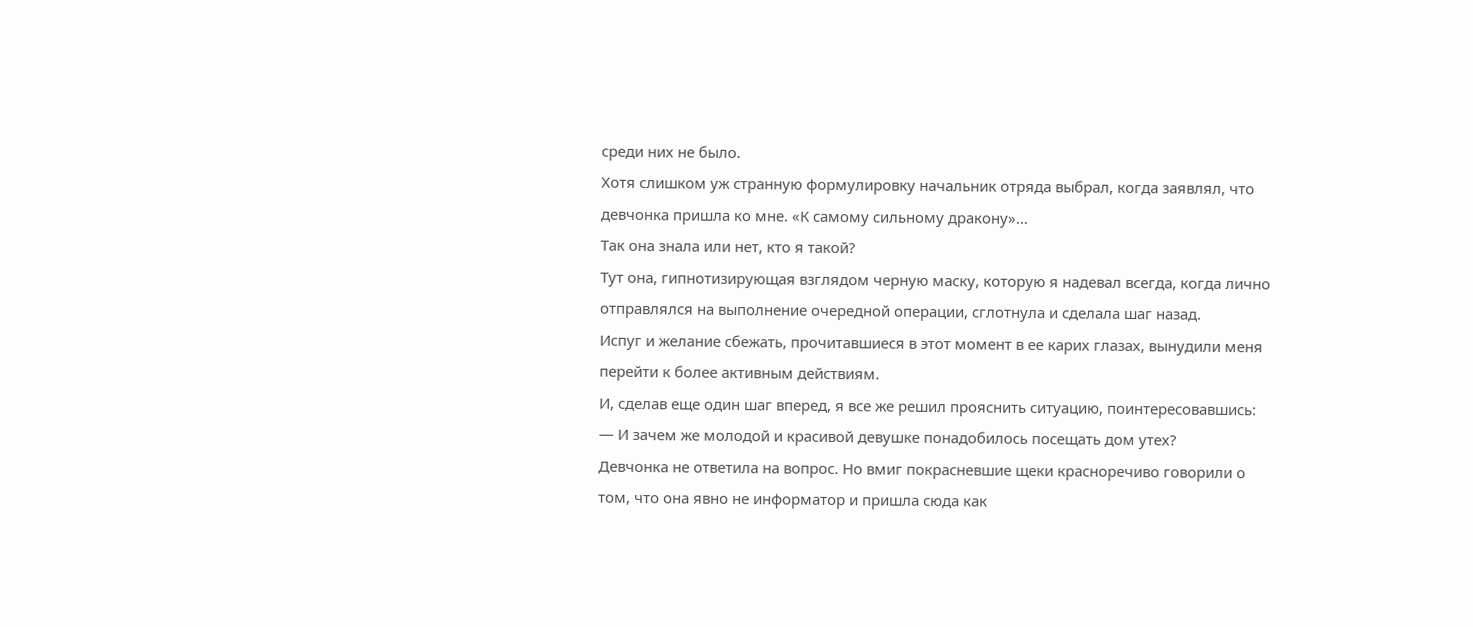среди них не было.
Хотя слишком уж странную формулировку начальник отряда выбрал, когда заявлял, что девчонка пришла ко мне. «К самому сильному дракону»…
Так она знала или нет, кто я такой?
Тут она, гипнотизирующая взглядом черную маску, которую я надевал всегда, когда лично отправлялся на выполнение очередной операции, сглотнула и сделала шаг назад.
Испуг и желание сбежать, прочитавшиеся в этот момент в ее карих глазах, вынудили меня перейти к более активным действиям.
И, сделав еще один шаг вперед, я все же решил прояснить ситуацию, поинтересовавшись:
— И зачем же молодой и красивой девушке понадобилось посещать дом утех?
Девчонка не ответила на вопрос. Но вмиг покрасневшие щеки красноречиво говорили о том, что она явно не информатор и пришла сюда как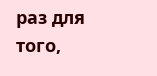раз для того,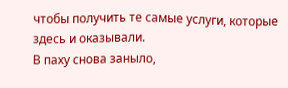чтобы получить те самые услуги, которые здесь и оказывали.
В паху снова заныло,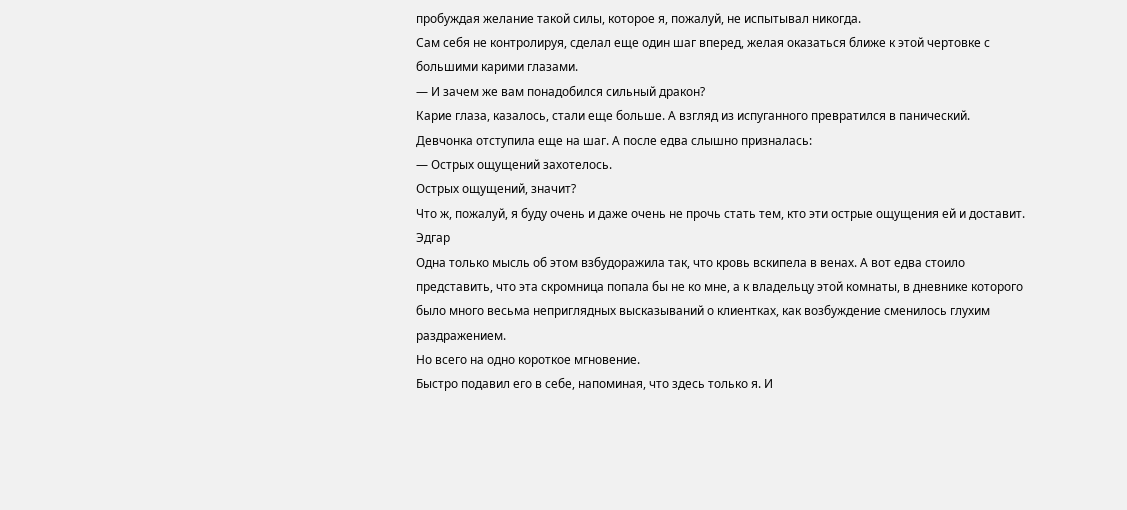пробуждая желание такой силы, которое я, пожалуй, не испытывал никогда.
Сам себя не контролируя, сделал еще один шаг вперед, желая оказаться ближе к этой чертовке с большими карими глазами.
— И зачем же вам понадобился сильный дракон?
Карие глаза, казалось, стали еще больше. А взгляд из испуганного превратился в панический.
Девчонка отступила еще на шаг. А после едва слышно призналась:
— Острых ощущений захотелось.
Острых ощущений, значит?
Что ж, пожалуй, я буду очень и даже очень не прочь стать тем, кто эти острые ощущения ей и доставит.
Эдгар
Одна только мысль об этом взбудоражила так, что кровь вскипела в венах. А вот едва стоило представить, что эта скромница попала бы не ко мне, а к владельцу этой комнаты, в дневнике которого было много весьма неприглядных высказываний о клиентках, как возбуждение сменилось глухим раздражением.
Но всего на одно короткое мгновение.
Быстро подавил его в себе, напоминая, что здесь только я. И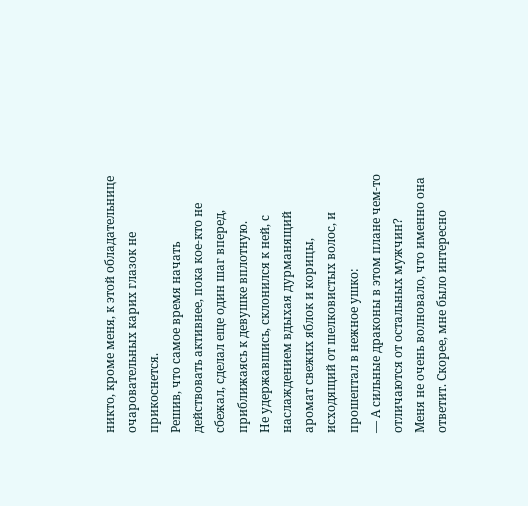никто, кроме меня, к этой обладательнице очаровательных карих глазок не прикоснется.
Решив, что самое время начать действовать активнее, пока кое-кто не сбежал, сделал еще один шаг вперед, приближаясь к девушке вплотную.
Не удержавшись, склонился к ней, с наслаждением вдыхая дурманящий аромат свежих яблок и корицы, исходящий от шелковистых волос, и прошептал в нежное ушко:
— А сильные драконы в этом плане чем-то отличаются от остальных мужчин?
Меня не очень волновало, что именно она ответит. Скорее, мне было интересно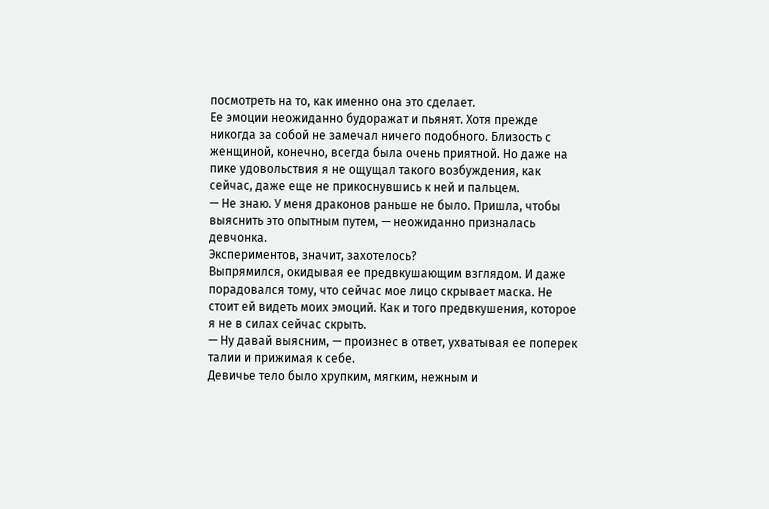посмотреть на то, как именно она это сделает.
Ее эмоции неожиданно будоражат и пьянят. Хотя прежде никогда за собой не замечал ничего подобного. Близость с женщиной, конечно, всегда была очень приятной. Но даже на пике удовольствия я не ощущал такого возбуждения, как сейчас, даже еще не прикоснувшись к ней и пальцем.
— Не знаю. У меня драконов раньше не было. Пришла, чтобы выяснить это опытным путем, — неожиданно призналась девчонка.
Экспериментов, значит, захотелось?
Выпрямился, окидывая ее предвкушающим взглядом. И даже порадовался тому, что сейчас мое лицо скрывает маска. Не стоит ей видеть моих эмоций. Как и того предвкушения, которое я не в силах сейчас скрыть.
— Ну давай выясним, — произнес в ответ, ухватывая ее поперек талии и прижимая к себе.
Девичье тело было хрупким, мягким, нежным и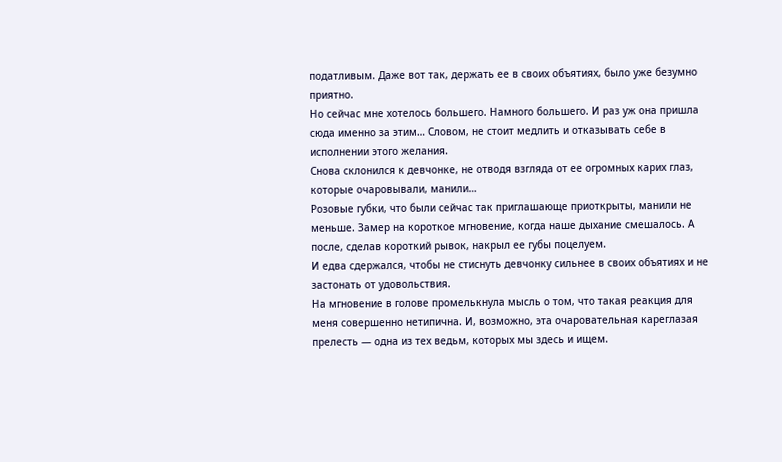податливым. Даже вот так, держать ее в своих объятиях, было уже безумно приятно.
Но сейчас мне хотелось большего. Намного большего. И раз уж она пришла сюда именно за этим… Словом, не стоит медлить и отказывать себе в исполнении этого желания.
Снова склонился к девчонке, не отводя взгляда от ее огромных карих глаз, которые очаровывали, манили…
Розовые губки, что были сейчас так приглашающе приоткрыты, манили не меньше. Замер на короткое мгновение, когда наше дыхание смешалось. А после, сделав короткий рывок, накрыл ее губы поцелуем.
И едва сдержался, чтобы не стиснуть девчонку сильнее в своих объятиях и не застонать от удовольствия.
На мгновение в голове промелькнула мысль о том, что такая реакция для меня совершенно нетипична. И, возможно, эта очаровательная кареглазая прелесть — одна из тех ведьм, которых мы здесь и ищем.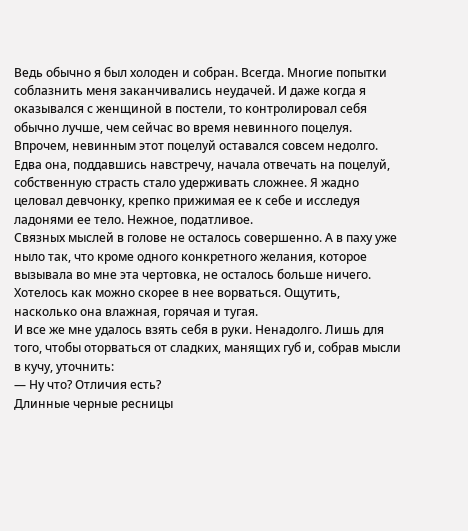Ведь обычно я был холоден и собран. Всегда. Многие попытки соблазнить меня заканчивались неудачей. И даже когда я оказывался с женщиной в постели, то контролировал себя обычно лучше, чем сейчас во время невинного поцелуя.
Впрочем, невинным этот поцелуй оставался совсем недолго.
Едва она, поддавшись навстречу, начала отвечать на поцелуй, собственную страсть стало удерживать сложнее. Я жадно целовал девчонку, крепко прижимая ее к себе и исследуя ладонями ее тело. Нежное, податливое.
Связных мыслей в голове не осталось совершенно. А в паху уже ныло так, что кроме одного конкретного желания, которое вызывала во мне эта чертовка, не осталось больше ничего.
Хотелось как можно скорее в нее ворваться. Ощутить, насколько она влажная, горячая и тугая.
И все же мне удалось взять себя в руки. Ненадолго. Лишь для того, чтобы оторваться от сладких, манящих губ и, собрав мысли в кучу, уточнить:
— Ну что? Отличия есть?
Длинные черные ресницы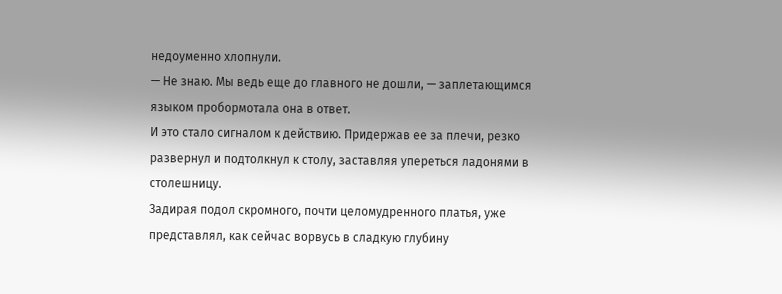недоуменно хлопнули.
— Не знаю. Мы ведь еще до главного не дошли, — заплетающимся языком пробормотала она в ответ.
И это стало сигналом к действию. Придержав ее за плечи, резко развернул и подтолкнул к столу, заставляя упереться ладонями в столешницу.
Задирая подол скромного, почти целомудренного платья, уже представлял, как сейчас ворвусь в сладкую глубину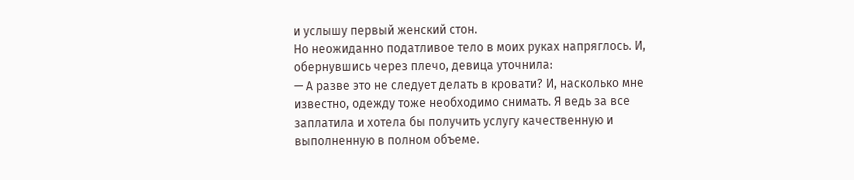и услышу первый женский стон.
Но неожиданно податливое тело в моих руках напряглось. И, обернувшись через плечо, девица уточнила:
— А разве это не следует делать в кровати? И, насколько мне известно, одежду тоже необходимо снимать. Я ведь за все заплатила и хотела бы получить услугу качественную и выполненную в полном объеме.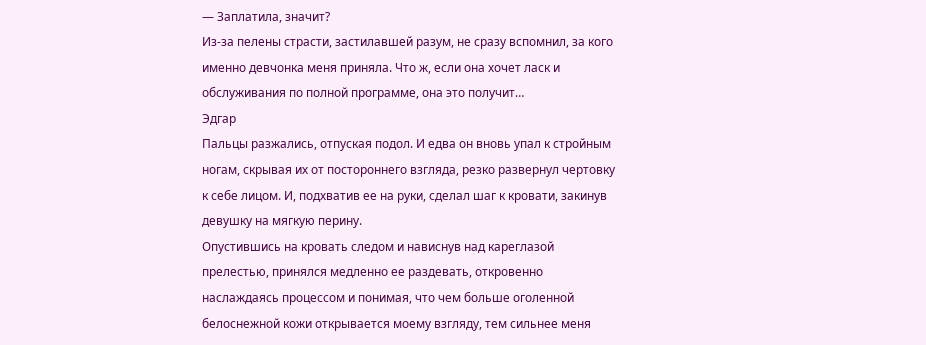— Заплатила, значит?
Из-за пелены страсти, застилавшей разум, не сразу вспомнил, за кого именно девчонка меня приняла. Что ж, если она хочет ласк и обслуживания по полной программе, она это получит…
Эдгар
Пальцы разжались, отпуская подол. И едва он вновь упал к стройным ногам, скрывая их от постороннего взгляда, резко развернул чертовку к себе лицом. И, подхватив ее на руки, сделал шаг к кровати, закинув девушку на мягкую перину.
Опустившись на кровать следом и нависнув над кареглазой прелестью, принялся медленно ее раздевать, откровенно наслаждаясь процессом и понимая, что чем больше оголенной белоснежной кожи открывается моему взгляду, тем сильнее меня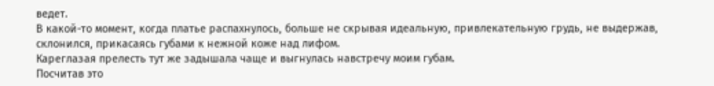ведет.
В какой-то момент, когда платье распахнулось, больше не скрывая идеальную, привлекательную грудь, не выдержав, склонился, прикасаясь губами к нежной коже над лифом.
Кареглазая прелесть тут же задышала чаще и выгнулась навстречу моим губам.
Посчитав это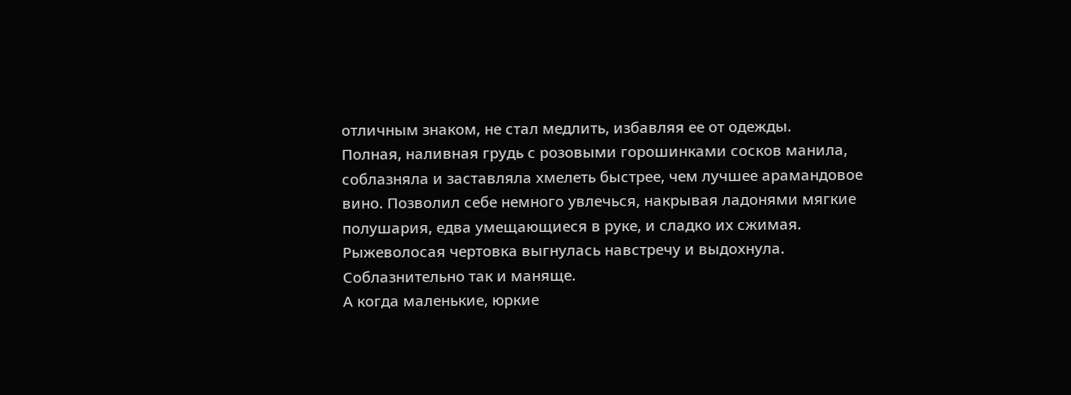отличным знаком, не стал медлить, избавляя ее от одежды.
Полная, наливная грудь с розовыми горошинками сосков манила, соблазняла и заставляла хмелеть быстрее, чем лучшее арамандовое вино. Позволил себе немного увлечься, накрывая ладонями мягкие полушария, едва умещающиеся в руке, и сладко их сжимая.
Рыжеволосая чертовка выгнулась навстречу и выдохнула. Соблазнительно так и маняще.
А когда маленькие, юркие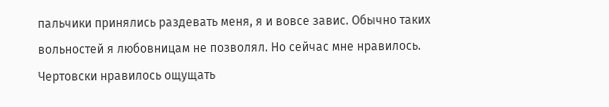пальчики принялись раздевать меня, я и вовсе завис. Обычно таких вольностей я любовницам не позволял. Но сейчас мне нравилось. Чертовски нравилось ощущать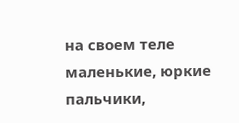на своем теле маленькие, юркие пальчики,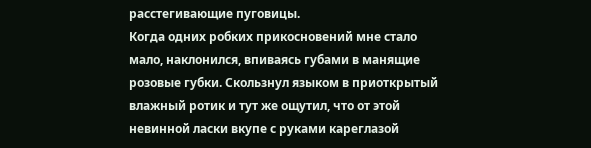расстегивающие пуговицы.
Когда одних робких прикосновений мне стало мало, наклонился, впиваясь губами в манящие розовые губки. Скользнул языком в приоткрытый влажный ротик и тут же ощутил, что от этой невинной ласки вкупе с руками кареглазой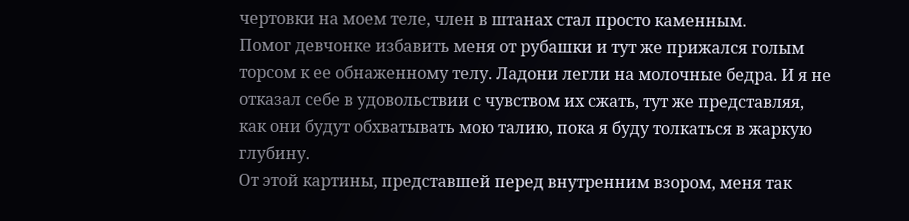чертовки на моем теле, член в штанах стал просто каменным.
Помог девчонке избавить меня от рубашки и тут же прижался голым торсом к ее обнаженному телу. Ладони легли на молочные бедра. И я не отказал себе в удовольствии с чувством их сжать, тут же представляя, как они будут обхватывать мою талию, пока я буду толкаться в жаркую глубину.
От этой картины, представшей перед внутренним взором, меня так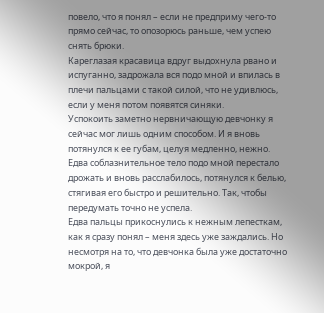повело, что я понял – если не предприму чего-то прямо сейчас, то опозорюсь раньше, чем успею снять брюки.
Кареглазая красавица вдруг выдохнула рвано и испуганно, задрожала вся подо мной и впилась в плечи пальцами с такой силой, что не удивлюсь, если у меня потом появятся синяки.
Успокоить заметно нервничающую девчонку я сейчас мог лишь одним способом. И я вновь потянулся к ее губам, целуя медленно, нежно.
Едва соблазнительное тело подо мной перестало дрожать и вновь расслабилось, потянулся к белью, стягивая его быстро и решительно. Так, чтобы передумать точно не успела.
Едва пальцы прикоснулись к нежным лепесткам, как я сразу понял – меня здесь уже заждались. Но несмотря на то, что девчонка была уже достаточно мокрой, я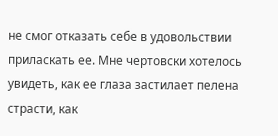не смог отказать себе в удовольствии приласкать ее. Мне чертовски хотелось увидеть, как ее глаза застилает пелена страсти, как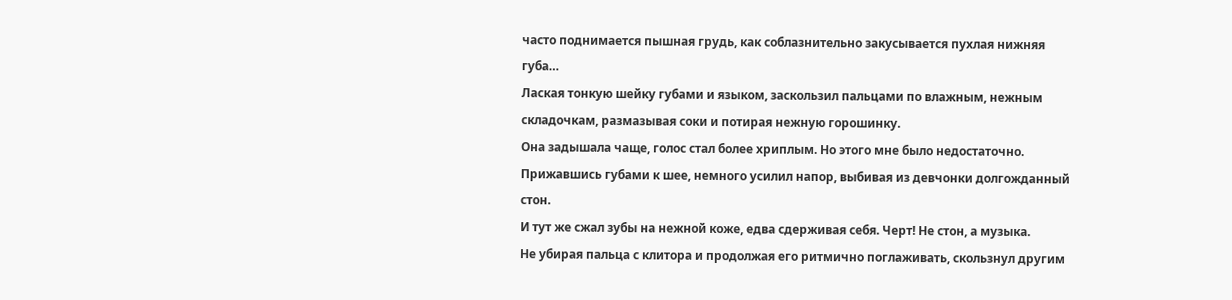часто поднимается пышная грудь, как соблазнительно закусывается пухлая нижняя губа…
Лаская тонкую шейку губами и языком, заскользил пальцами по влажным, нежным складочкам, размазывая соки и потирая нежную горошинку.
Она задышала чаще, голос стал более хриплым. Но этого мне было недостаточно. Прижавшись губами к шее, немного усилил напор, выбивая из девчонки долгожданный стон.
И тут же сжал зубы на нежной коже, едва сдерживая себя. Черт! Не стон, а музыка.
Не убирая пальца с клитора и продолжая его ритмично поглаживать, скользнул другим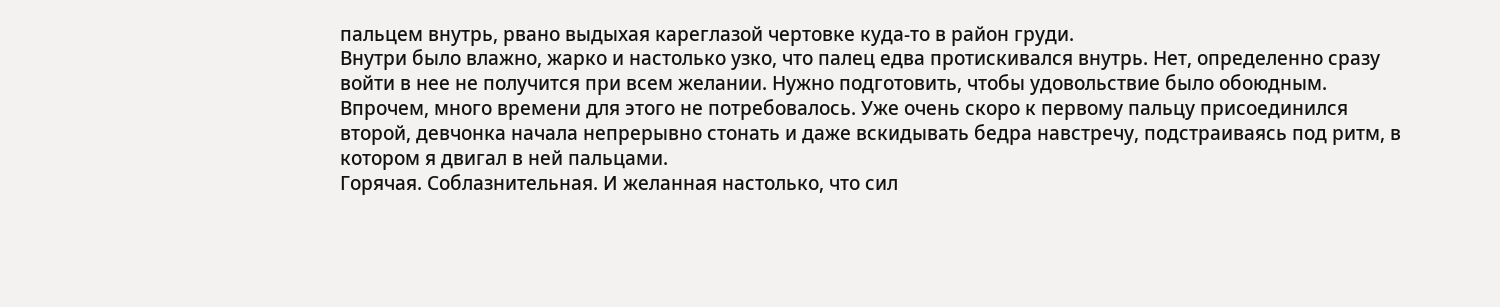пальцем внутрь, рвано выдыхая кареглазой чертовке куда-то в район груди.
Внутри было влажно, жарко и настолько узко, что палец едва протискивался внутрь. Нет, определенно сразу войти в нее не получится при всем желании. Нужно подготовить, чтобы удовольствие было обоюдным.
Впрочем, много времени для этого не потребовалось. Уже очень скоро к первому пальцу присоединился второй, девчонка начала непрерывно стонать и даже вскидывать бедра навстречу, подстраиваясь под ритм, в котором я двигал в ней пальцами.
Горячая. Соблазнительная. И желанная настолько, что сил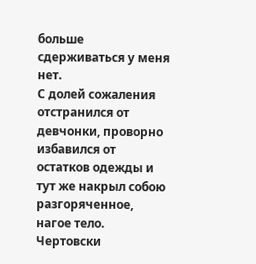больше сдерживаться у меня нет.
С долей сожаления отстранился от девчонки, проворно избавился от остатков одежды и тут же накрыл собою разгоряченное, нагое тело.
Чертовски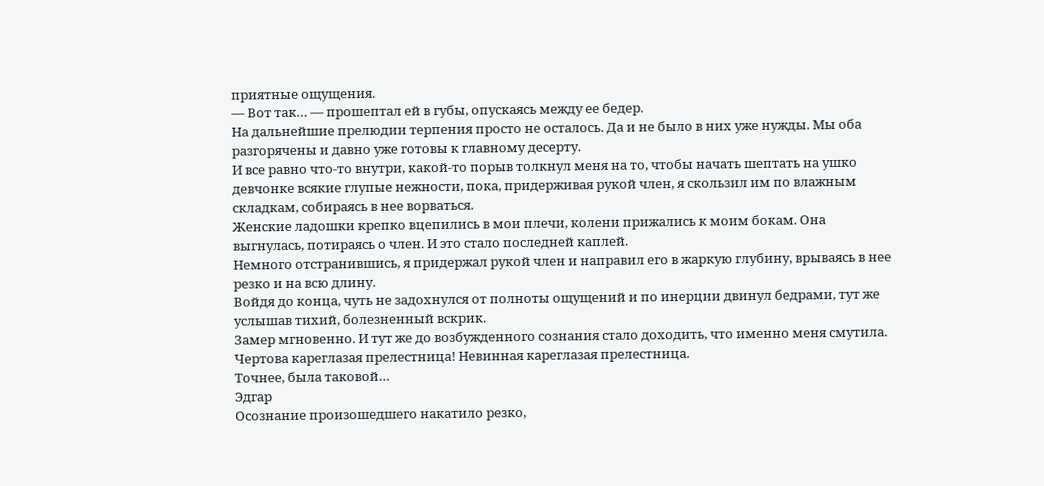приятные ощущения.
— Вот так… — прошептал ей в губы, опускаясь между ее бедер.
На дальнейшие прелюдии терпения просто не осталось. Да и не было в них уже нужды. Мы оба разгорячены и давно уже готовы к главному десерту.
И все равно что-то внутри, какой-то порыв толкнул меня на то, чтобы начать шептать на ушко девчонке всякие глупые нежности, пока, придерживая рукой член, я скользил им по влажным складкам, собираясь в нее ворваться.
Женские ладошки крепко вцепились в мои плечи, колени прижались к моим бокам. Она выгнулась, потираясь о член. И это стало последней каплей.
Немного отстранившись, я придержал рукой член и направил его в жаркую глубину, врываясь в нее резко и на всю длину.
Войдя до конца, чуть не задохнулся от полноты ощущений и по инерции двинул бедрами, тут же услышав тихий, болезненный вскрик.
Замер мгновенно. И тут же до возбужденного сознания стало доходить, что именно меня смутила.
Чертова кареглазая прелестница! Невинная кареглазая прелестница.
Точнее, была таковой…
Эдгар
Осознание произошедшего накатило резко,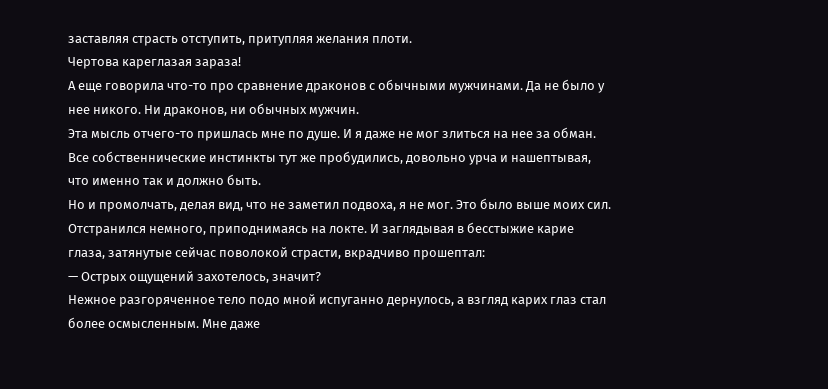заставляя страсть отступить, притупляя желания плоти.
Чертова кареглазая зараза!
А еще говорила что-то про сравнение драконов с обычными мужчинами. Да не было у нее никого. Ни драконов, ни обычных мужчин.
Эта мысль отчего-то пришлась мне по душе. И я даже не мог злиться на нее за обман. Все собственнические инстинкты тут же пробудились, довольно урча и нашептывая, что именно так и должно быть.
Но и промолчать, делая вид, что не заметил подвоха, я не мог. Это было выше моих сил.
Отстранился немного, приподнимаясь на локте. И заглядывая в бесстыжие карие глаза, затянутые сейчас поволокой страсти, вкрадчиво прошептал:
— Острых ощущений захотелось, значит?
Нежное разгоряченное тело подо мной испуганно дернулось, а взгляд карих глаз стал более осмысленным. Мне даже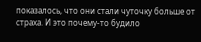показалось, что они стали чуточку больше от страха. И это почему-то будило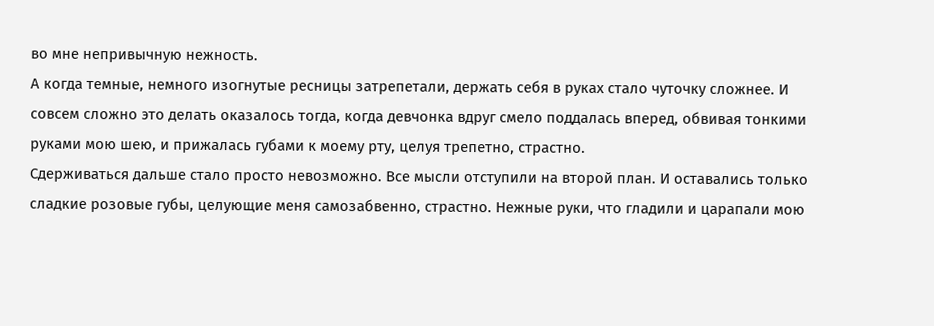во мне непривычную нежность.
А когда темные, немного изогнутые ресницы затрепетали, держать себя в руках стало чуточку сложнее. И совсем сложно это делать оказалось тогда, когда девчонка вдруг смело поддалась вперед, обвивая тонкими руками мою шею, и прижалась губами к моему рту, целуя трепетно, страстно.
Сдерживаться дальше стало просто невозможно. Все мысли отступили на второй план. И оставались только сладкие розовые губы, целующие меня самозабвенно, страстно. Нежные руки, что гладили и царапали мою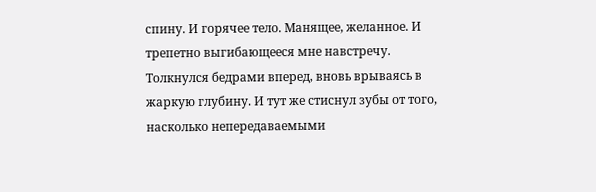спину. И горячее тело. Манящее, желанное. И трепетно выгибающееся мне навстречу.
Толкнулся бедрами вперед, вновь врываясь в жаркую глубину. И тут же стиснул зубы от того, насколько непередаваемыми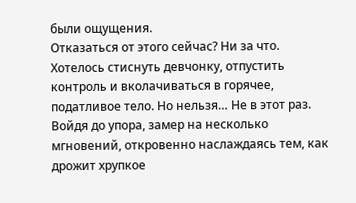были ощущения.
Отказаться от этого сейчас? Ни за что.
Хотелось стиснуть девчонку, отпустить контроль и вколачиваться в горячее, податливое тело. Но нельзя… Не в этот раз.
Войдя до упора, замер на несколько мгновений, откровенно наслаждаясь тем, как дрожит хрупкое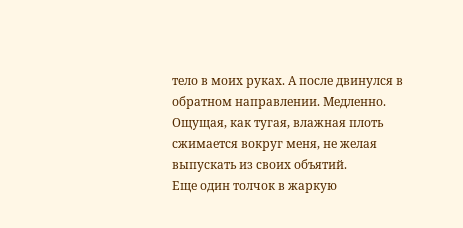тело в моих руках. А после двинулся в обратном направлении. Медленно. Ощущая, как тугая, влажная плоть сжимается вокруг меня, не желая выпускать из своих объятий.
Еще один толчок в жаркую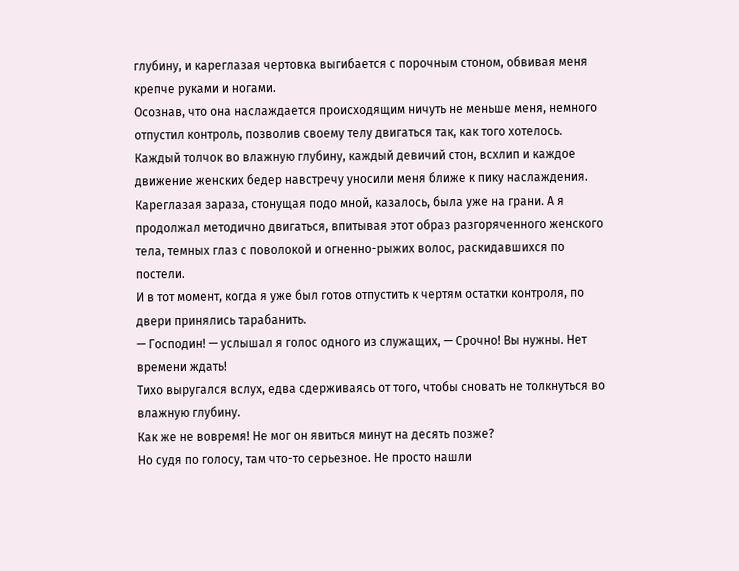глубину, и кареглазая чертовка выгибается с порочным стоном, обвивая меня крепче руками и ногами.
Осознав, что она наслаждается происходящим ничуть не меньше меня, немного отпустил контроль, позволив своему телу двигаться так, как того хотелось.
Каждый толчок во влажную глубину, каждый девичий стон, всхлип и каждое движение женских бедер навстречу уносили меня ближе к пику наслаждения.
Кареглазая зараза, стонущая подо мной, казалось, была уже на грани. А я продолжал методично двигаться, впитывая этот образ разгоряченного женского тела, темных глаз с поволокой и огненно-рыжих волос, раскидавшихся по постели.
И в тот момент, когда я уже был готов отпустить к чертям остатки контроля, по двери принялись тарабанить.
— Господин! — услышал я голос одного из служащих, — Срочно! Вы нужны. Нет времени ждать!
Тихо выругался вслух, едва сдерживаясь от того, чтобы сновать не толкнуться во влажную глубину.
Как же не вовремя! Не мог он явиться минут на десять позже?
Но судя по голосу, там что-то серьезное. Не просто нашли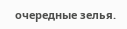очередные зелья.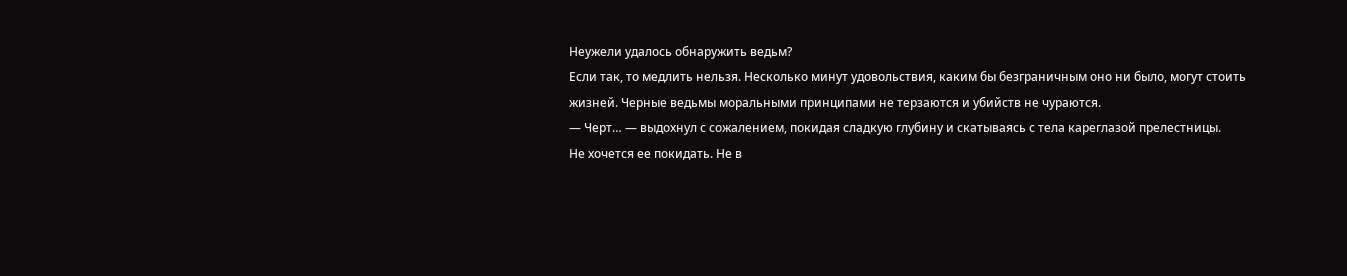Неужели удалось обнаружить ведьм?
Если так, то медлить нельзя. Несколько минут удовольствия, каким бы безграничным оно ни было, могут стоить жизней. Черные ведьмы моральными принципами не терзаются и убийств не чураются.
— Черт… — выдохнул с сожалением, покидая сладкую глубину и скатываясь с тела кареглазой прелестницы.
Не хочется ее покидать. Не в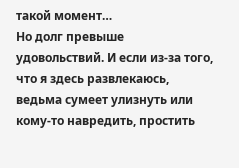такой момент…
Но долг превыше удовольствий. И если из-за того, что я здесь развлекаюсь, ведьма сумеет улизнуть или кому-то навредить, простить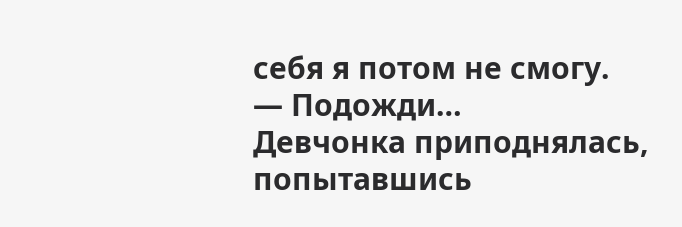себя я потом не смогу.
— Подожди…
Девчонка приподнялась, попытавшись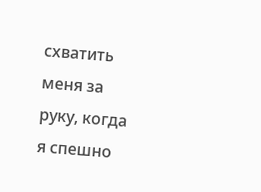схватить меня за руку, когда я спешно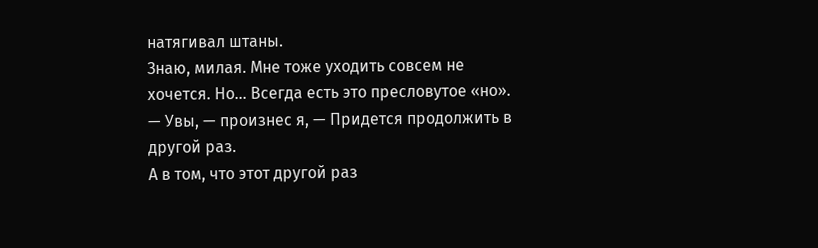натягивал штаны.
Знаю, милая. Мне тоже уходить совсем не хочется. Но… Всегда есть это пресловутое «но».
— Увы, — произнес я, — Придется продолжить в другой раз.
А в том, что этот другой раз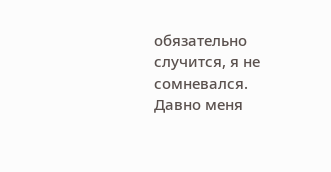обязательно случится, я не сомневался.
Давно меня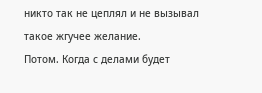никто так не цеплял и не вызывал такое жгучее желание.
Потом. Когда с делами будет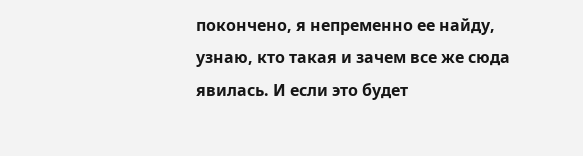покончено, я непременно ее найду, узнаю, кто такая и зачем все же сюда явилась. И если это будет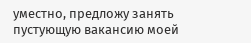уместно, предложу занять пустующую вакансию моей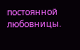постоянной любовницы.